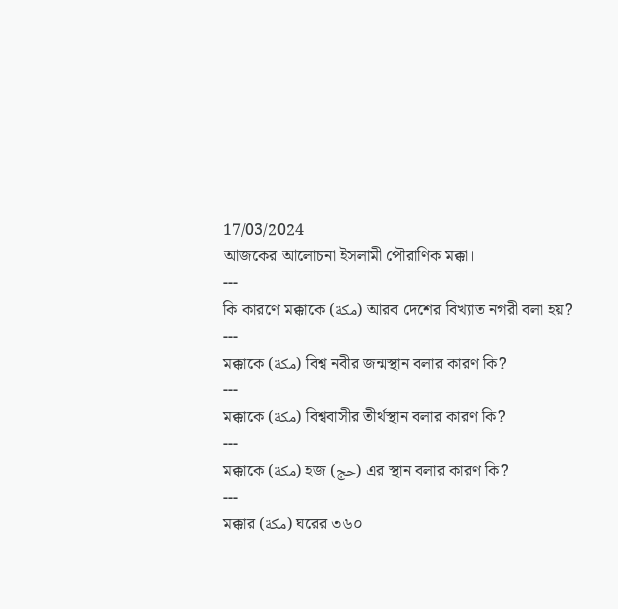17/03/2024
আজকের আলোচনা ইসলামী পৌরাণিক মক্কা।
---
কি কারণে মক্কাকে (مكة) আরব দেশের বিখ্যাত নগরী বলা হয়?
---
মক্কাকে (مكة) বিশ্ব নবীর জন্মস্থান বলার কারণ কি?
---
মক্কাকে (مكة) বিশ্ববাসীর তীর্থস্থান বলার কারণ কি?
---
মক্কাকে (مكة) হজ (حج) এর স্থান বলার কারণ কি?
---
মক্কার (مكة) ঘরের ৩৬০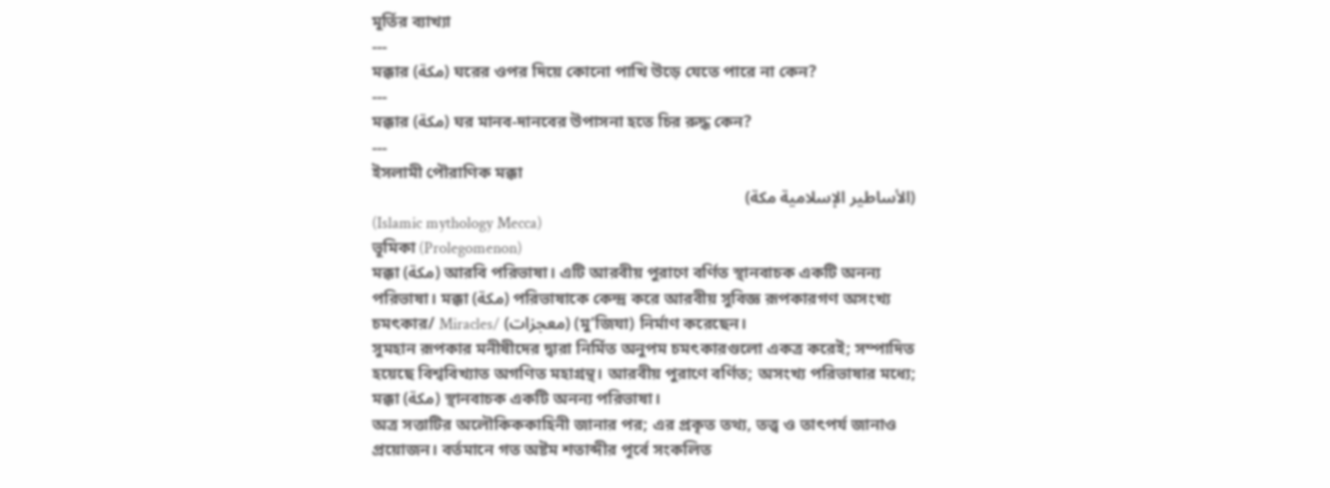মূর্তির ব্যাখ্যা
---
মক্কার (مكة) ঘরের ওপর দিয়ে কোনো পাখি উড়ে যেতে পারে না কেন?
---
মক্কার (مكة) ঘর মানব-দানবের উপাসনা হতে চির রুদ্ধ কেন?
---
ইসলামী পৌরাণিক মক্কা
(الأساطير الإسلامية مكة)
(Islamic mythology Mecca)
ভূমিকা (Prolegomenon)
মক্কা (مكة) আরবি পরিভাষা। এটি আরবীয় পুরাণে বর্ণিত স্থানবাচক একটি অনন্য পরিভাষা। মক্কা (مكة) পরিভাষাকে কেন্দ্র করে আরবীয় সুবিজ্ঞ রূপকারগণ অসংখ্য চমৎকার/ Miracles/ (معجزات) (মু’জিযা) নির্মাণ করেছেন।
সুমহান রূপকার মনীষীদের দ্বারা নির্মিত অনুপম চমৎকারগুলো একত্র করেই; সম্পাদিত হয়েছে বিশ্ববিখ্যাত অগণিত মহাগ্রন্থ। আরবীয় পুরাণে বর্ণিত; অসংখ্য পরিভাষার মধ্যে; মক্কা (مكة) স্থানবাচক একটি অনন্য পরিভাষা।
অত্র সত্তাটির অলৌকিককাহিনী জানার পর; এর প্রকৃত তথ্য, তত্ত্ব ও তাৎপর্য জানাও প্রয়োজন। বর্তমানে গত অষ্টম শতাব্দীর পূর্বে সংকলিত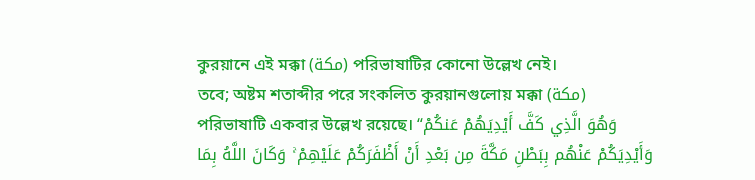কুরয়ানে এই মক্কা (مكة) পরিভাষাটির কোনো উল্লেখ নেই।
তবে; অষ্টম শতাব্দীর পরে সংকলিত কুরয়ানগুলোয় মক্কা (مكة) পরিভাষাটি একবার উল্লেখ রয়েছে। “وَهُوَ الَّذِي كَفَّ أَيْدِيَهُمْ عَنكُمْ وَأَيْدِيَكُمْ عَنْهُم بِبَطْنِ مَكَّةَ مِن بَعْدِ أَنْ أَظْفَرَكُمْ عَلَيْهِمْ ۚ وَكَانَ اللَّهُ بِمَا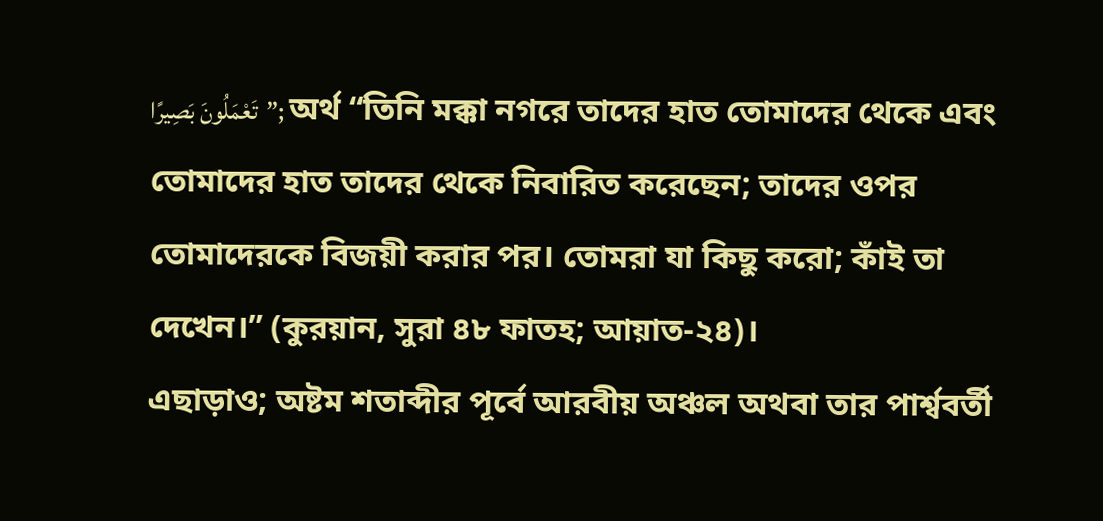تَعْمَلُونَ بَصِيرًا”; অর্থ “তিনি মক্কা নগরে তাদের হাত তোমাদের থেকে এবং তোমাদের হাত তাদের থেকে নিবারিত করেছেন; তাদের ওপর তোমাদেরকে বিজয়ী করার পর। তোমরা যা কিছু করো; কাঁই তা দেখেন।” (কুরয়ান, সুরা ৪৮ ফাতহ; আয়াত-২৪)।
এছাড়াও; অষ্টম শতাব্দীর পূর্বে আরবীয় অঞ্চল অথবা তার পার্শ্ববর্তী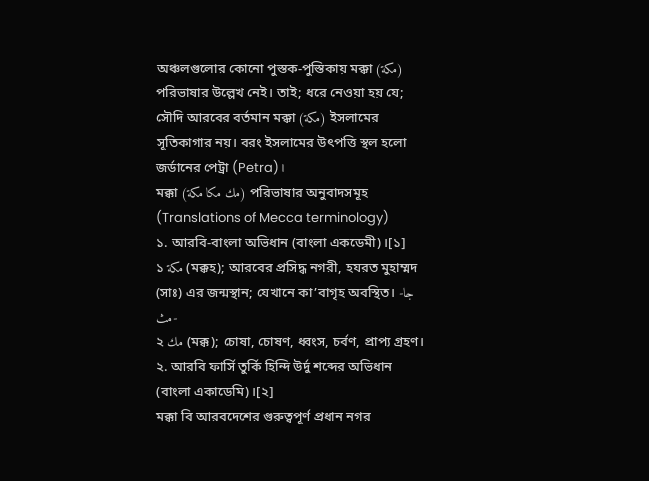অঞ্চলগুলোর কোনো পুস্তক-পুস্তিকায় মক্কা (مكة) পরিভাষার উল্লেখ নেই। তাই; ধরে নেওয়া হয় যে; সৌদি আরবের বর্তমান মক্কা (مكة) ইসলামের সূতিকাগার নয়। বরং ইসলামের উৎপত্তি স্থল হলো জর্ডানের পেট্রা (Petra)।
মক্কা (مك مكا مكة) পরিভাষার অনুবাদসমূহ
(Translations of Mecca terminology)
১. আরবি-বাংলা অভিধান (বাংলা একডেমী)।[১]
১ مكة (মক্কহ); আরবের প্রসিদ্ধ নগরী, হযরত মুহাম্মদ (সাঃ) এর জন্মস্থান; যেখানে কা’বাগৃহ অবস্থিত। جا- مث-
২ مك (মক্ক); চোষা, চোষণ, ধ্বংস, চর্বণ, প্রাপ্য গ্রহণ।
২. আরবি ফার্সি তুর্কি হিন্দি উর্দু শব্দের অভিধান (বাংলা একাডেমি)।[২]
মক্কা বি আরবদেশের গুরুত্বপূর্ণ প্রধান নগর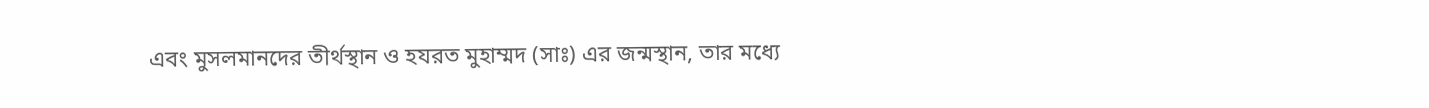এবং মুসলমানদের তীর্থস্থান ও হযরত মুহাম্মদ (সাঃ) এর জন্মস্থান, তার মধ্যে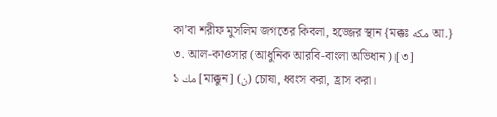কা’বা শরীফ মুসলিম জগতের কিবলা, হজ্জের স্থান {মক্কঃ مكه আ.}
৩. আল-কাওসার (আধুনিক আরবি-বাংলা অভিধান)।[৩]
১ مك [মাক্কুন] (ن) চোষা, ধ্বংস করা, হ্রাস করা।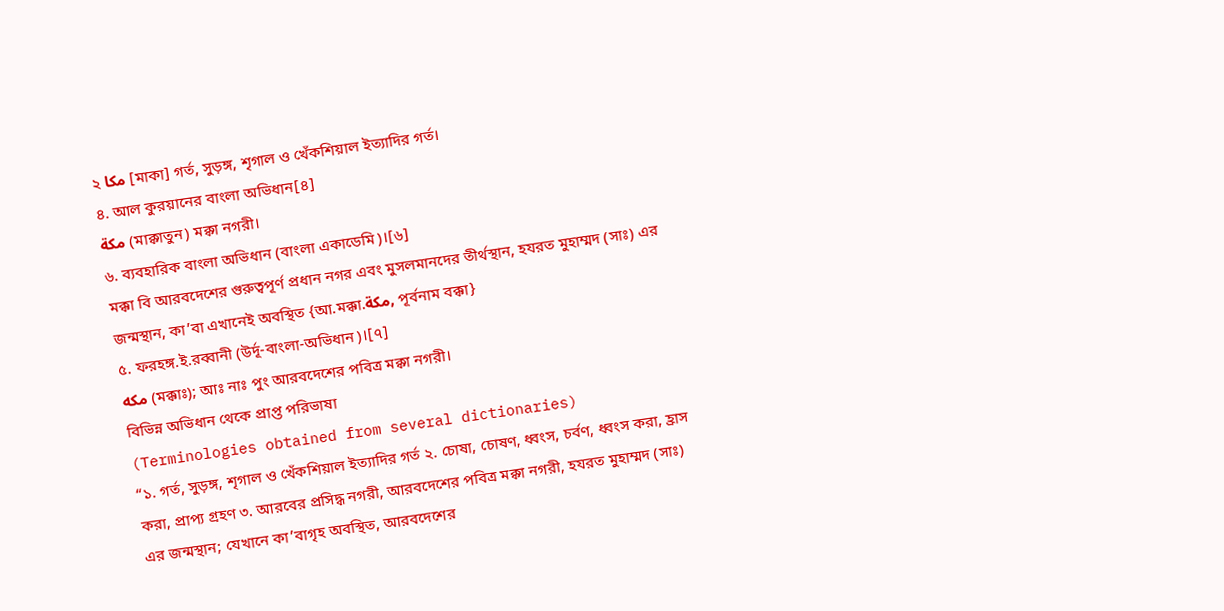২ مكا [মাকা] গর্ত, সুড়ঙ্গ, শৃগাল ও খেঁকশিয়াল ইত্যাদির গর্ত।
৪. আল কুরয়ানের বাংলা অভিধান[৪]
مكة (মাক্কাতুন) মক্কা নগরী।
৬. ব্যবহারিক বাংলা অভিধান (বাংলা একাডেমি)।[৬]
মক্কা বি আরবদেশের গুরুত্বপূর্ণ প্রধান নগর এবং মুসলমানদের তীর্থস্থান, হযরত মুহাম্মদ (সাঃ) এর জন্মস্থান, কা’বা এখানেই অবস্থিত {আ.মক্কা.مكة, পূর্বনাম বক্কা}
৫. ফরহঙ্গ.ই.রব্বানী (উর্দূ-বাংলা-অভিধান)।[৭]
مكه (মক্কাঃ); আঃ নাঃ পুং আরবদেশের পবিত্র মক্কা নগরী।
বিভিন্ন অভিধান থেকে প্রাপ্ত পরিভাষা
(Terminologies obtained from several dictionaries)
“১. গর্ত, সুড়ঙ্গ, শৃগাল ও খেঁকশিয়াল ইত্যাদির গর্ত ২. চোষা, চোষণ, ধ্বংস, চর্বণ, ধ্বংস করা, হ্রাস করা, প্রাপ্য গ্রহণ ৩. আরবের প্রসিদ্ধ নগরী, আরবদেশের পবিত্র মক্কা নগরী, হযরত মুহাম্মদ (সাঃ) এর জন্মস্থান; যেখানে কা’বাগৃহ অবস্থিত, আরবদেশের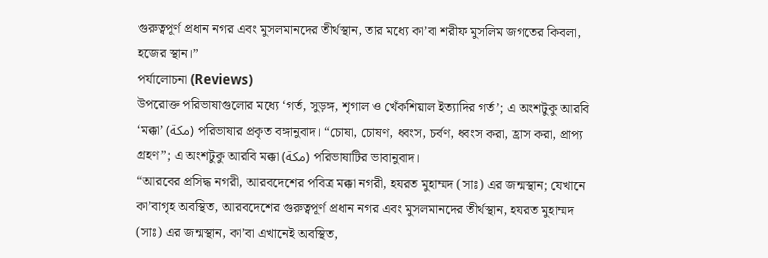গুরুত্বপূর্ণ প্রধান নগর এবং মুসলমানদের তীর্থস্থান, তার মধ্যে কা’বা শরীফ মুসলিম জগতের কিবলা, হজের স্থান।”
পর্যালোচনা (Reviews)
উপরোক্ত পরিভাষাগুলোর মধ্যে ‘গর্ত, সুড়ঙ্গ, শৃগাল ও খেঁকশিয়াল ইত্যাদির গর্ত’; এ অংশটুকু আরবি ‘মক্কা’ (مكة) পরিভাষার প্রকৃত বঙ্গানুবাদ। “চোষা, চোষণ, ধ্বংস, চর্বণ, ধ্বংস করা, হ্রাস করা, প্রাপ্য গ্রহণ”; এ অংশটুকু আরবি মক্কা (مكة) পরিভাষাটির ভাবানুবাদ।
“আরবের প্রসিদ্ধ নগরী, আরবদেশের পবিত্র মক্কা নগরী, হযরত মুহাম্মদ (সাঃ) এর জন্মস্থান; যেখানে কা’বাগৃহ অবস্থিত, আরবদেশের গুরুত্বপূর্ণ প্রধান নগর এবং মুসলমানদের তীর্থস্থান, হযরত মুহাম্মদ (সাঃ) এর জন্মস্থান, কা’বা এখানেই অবস্থিত,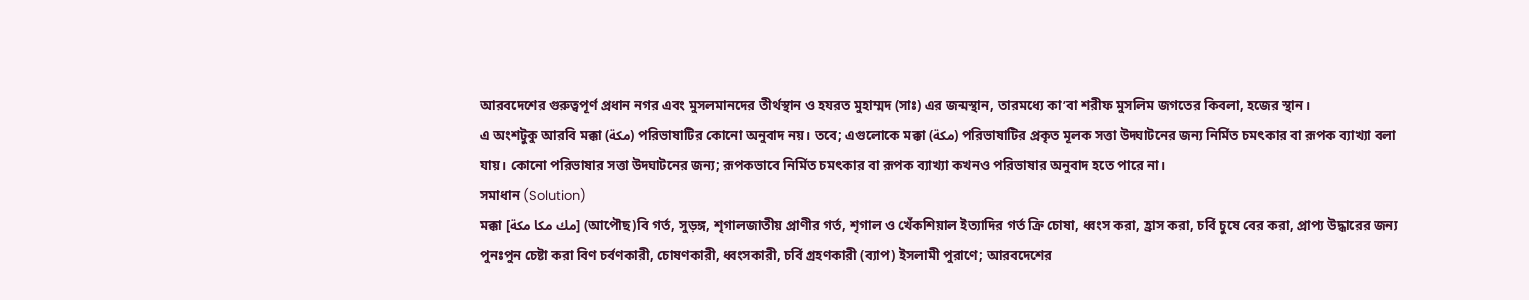আরবদেশের গুরুত্বপূর্ণ প্রধান নগর এবং মুসলমানদের তীর্থস্থান ও হযরত মুহাম্মদ (সাঃ) এর জন্মস্থান, তারমধ্যে কা’বা শরীফ মুসলিম জগতের কিবলা, হজের স্থান।
এ অংশটুকু আরবি মক্কা (مكة) পরিভাষাটির কোনো অনুবাদ নয়। তবে; এগুলোকে মক্কা (مكة) পরিভাষাটির প্রকৃত মূলক সত্তা উদ্ঘাটনের জন্য নির্মিত চমৎকার বা রূপক ব্যাখ্যা বলা যায়। কোনো পরিভাষার সত্তা উদ্ঘাটনের জন্য; রূপকভাবে নির্মিত চমৎকার বা রূপক ব্যাখ্যা কখনও পরিভাষার অনুবাদ হতে পারে না।
সমাধান (Solution)
মক্কা [مك مكا مكة] (আপৌছ)বি গর্ত, সুড়ঙ্গ, শৃগালজাতীয় প্রাণীর গর্ত, শৃগাল ও খেঁকশিয়াল ইত্যাদির গর্ত ক্রি চোষা, ধ্বংস করা, হ্রাস করা, চর্বি চুষে বের করা, প্রাপ্য উদ্ধারের জন্য পুনঃপুন চেষ্টা করা বিণ চর্বণকারী, চোষণকারী, ধ্বংসকারী, চর্বি গ্রহণকারী (ব্যাপ) ইসলামী পুরাণে; আরবদেশের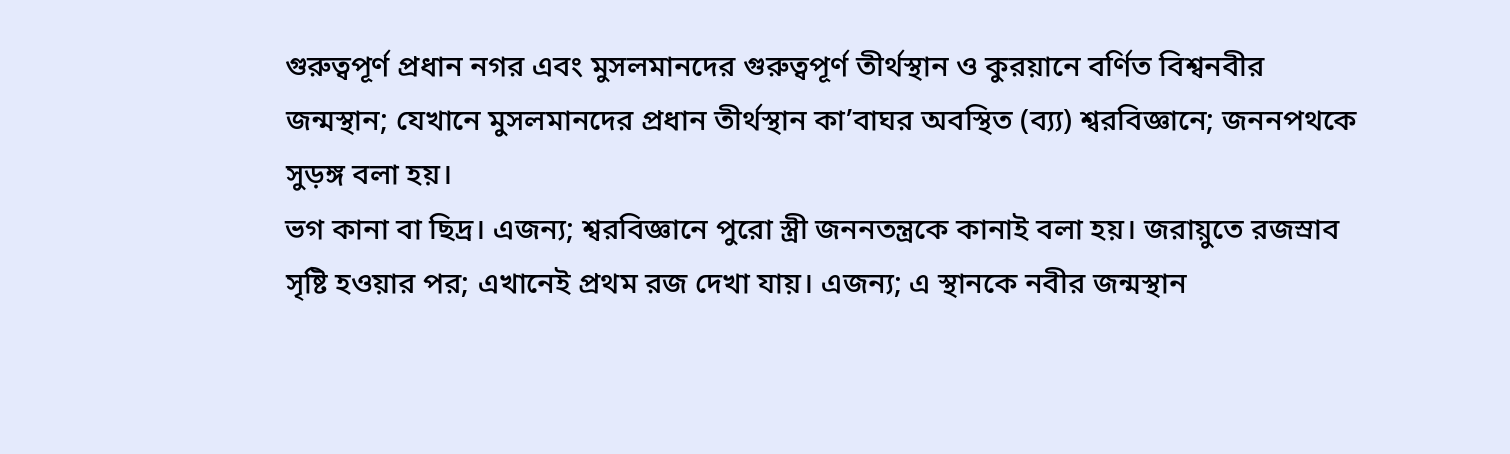গুরুত্বপূর্ণ প্রধান নগর এবং মুসলমানদের গুরুত্বপূর্ণ তীর্থস্থান ও কুরয়ানে বর্ণিত বিশ্বনবীর জন্মস্থান; যেখানে মুসলমানদের প্রধান তীর্থস্থান কা’বাঘর অবস্থিত (ব্য্য) শ্বরবিজ্ঞানে; জননপথকে সুড়ঙ্গ বলা হয়।
ভগ কানা বা ছিদ্র। এজন্য; শ্বরবিজ্ঞানে পুরো স্ত্রী জননতন্ত্রকে কানাই বলা হয়। জরায়ুতে রজস্রাব সৃষ্টি হওয়ার পর; এখানেই প্রথম রজ দেখা যায়। এজন্য; এ স্থানকে নবীর জন্মস্থান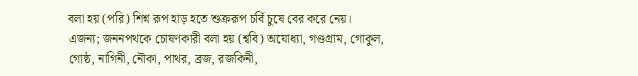বলা হয় (পরি) শিশ্ন রূপ হাড় হতে শুক্ররূপ চর্বি চুষে বের করে নেয়। এজন্য; জননপথকে চোষণকারী বলা হয় (শ্ববি) অযোধ্যা, গণ্ডগ্রাম, গোকুল, গোষ্ঠ, নাগিনী, নৌকা, পাথর, ব্রজ, রজকিনী,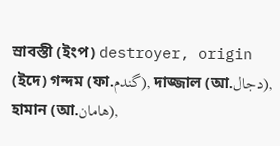স্রাবস্তী (ইংপ) destroyer, origin (ইদে) গন্দম (ফা.گندم), দাজ্জাল (আ.دجال), হামান (আ.هامان),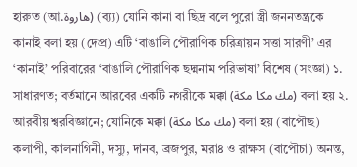হারুত (আ.هاروة) (ব্য্য) যোনি কানা বা ছিদ্র বলে পুরো স্ত্রী জননতন্ত্রকে কানাই বলা হয় (দেপ্র) এটি ‘বাঙালি পৌরাণিক চরিত্রায়ন সত্তা সারণী’ এর ‘কানাই’ পরিবারের ‘বাঙালি পৌরাণিক ছদ্মনাম পরিভাষা’ বিশেষ (সংজ্ঞা) ১. সাধারণত; বর্তমানে আরবের একটি নগরীকে মক্কা (مك مكا مكة) বলা হয় ২. আরবীয় শ্বরবিজ্ঞানে; যোনিকে মক্কা (مك مكا مكة) বলা হয় (বাপৌছ) কলাপী, কালনাগিনী, দস্যু, দানব, ব্রজপুর, মরা৪ ও রাক্ষস (বাপৌচা) অনন্ত,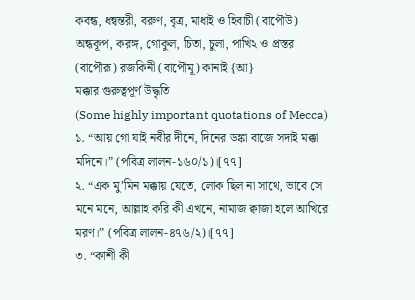কবন্ধ, ধন্বন্তরী, বরুণ, বৃত্র, মাধাই ও হিবাচী (বাপৌউ) অন্ধকূপ, করঙ্গ, গোকুল, চিতা, চুলা, পাখি২ ও প্রস্তর (বাপৌরূ) রজকিনী (বাপৌমূ) কানাই {আ}
মক্কার গুরুত্বপূর্ণ উদ্ধৃতি
(Some highly important quotations of Mecca)
১. “আয় গো যাই নবীর দীনে, দিনের ডঙ্কা বাজে সদাই মক্কা মদিনে।” (পবিত্র লালন-১৬০/১)।[৭৭]
২. “এক মু’মিন মক্কায় যেতে, লোক ছিল না সাথে, ভাবে সে মনে মনে, আল্লাহ করি কী এখনে, নামাজ ক্বাজা হলে আখিরে মরণ।” (পবিত্র লালন-৪৭৬/২)।[৭৭]
৩. “কাশী কী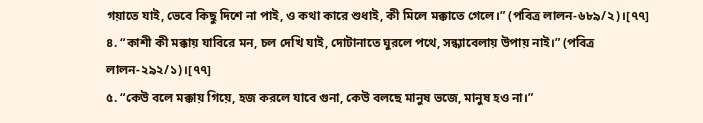গয়াতে যাই, ভেবে কিছু দিশে না পাই, ও কথা কারে শুধাই, কী মিলে মক্কাতে গেলে।” (পবিত্র লালন-৬৮৯/২)।[৭৭]
৪. “কাশী কী মক্কায় যাবিরে মন, চল দেখি যাই, দোটানাতে ঘুরলে পথে, সন্ধ্যাবেলায় উপায় নাই।” (পবিত্র লালন-২৯২/১)।[৭৭]
৫. “কেউ বলে মক্কায় গিয়ে, হজ করলে যাবে গুনা, কেউ বলছে মানুষ ভজে, মানুষ হও না।”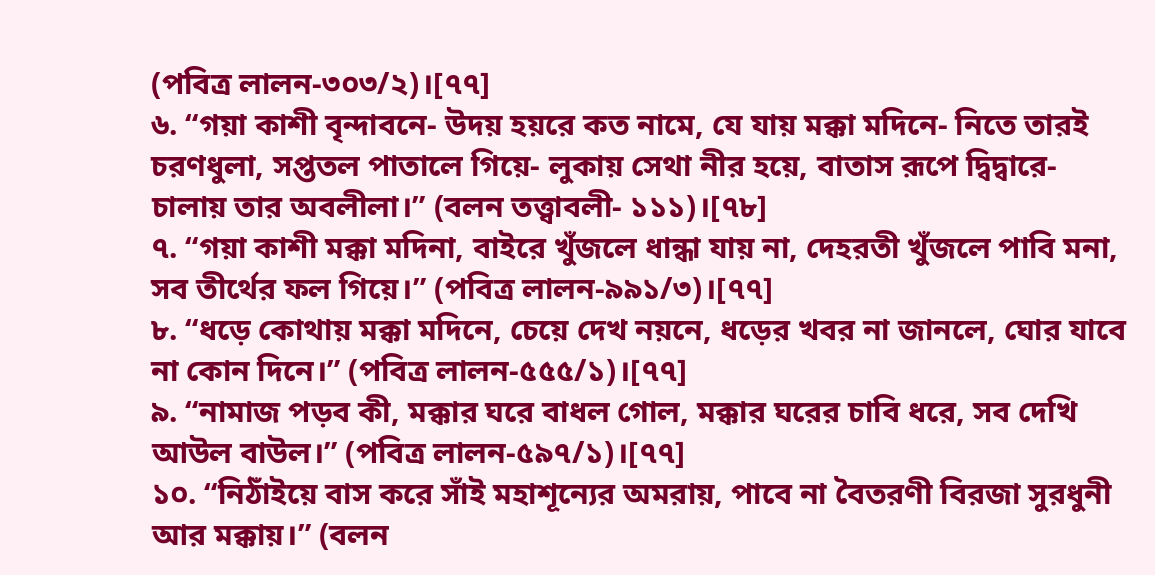(পবিত্র লালন-৩০৩/২)।[৭৭]
৬. “গয়া কাশী বৃন্দাবনে- উদয় হয়রে কত নামে, যে যায় মক্কা মদিনে- নিতে তারই চরণধুলা, সপ্ততল পাতালে গিয়ে- লুকায় সেথা নীর হয়ে, বাতাস রূপে দ্বিদ্বারে- চালায় তার অবলীলা।” (বলন তত্ত্বাবলী- ১১১)।[৭৮]
৭. “গয়া কাশী মক্কা মদিনা, বাইরে খুঁজলে ধান্ধা যায় না, দেহরতী খুঁজলে পাবি মনা, সব তীর্থের ফল গিয়ে।” (পবিত্র লালন-৯৯১/৩)।[৭৭]
৮. “ধড়ে কোথায় মক্কা মদিনে, চেয়ে দেখ নয়নে, ধড়ের খবর না জানলে, ঘোর যাবে না কোন দিনে।” (পবিত্র লালন-৫৫৫/১)।[৭৭]
৯. “নামাজ পড়ব কী, মক্কার ঘরে বাধল গোল, মক্কার ঘরের চাবি ধরে, সব দেখি আউল বাউল।” (পবিত্র লালন-৫৯৭/১)।[৭৭]
১০. “নিঠাঁইয়ে বাস করে সাঁই মহাশূন্যের অমরায়, পাবে না বৈতরণী বিরজা সুরধুনী আর মক্কায়।” (বলন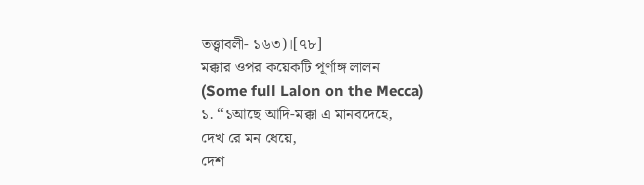তত্ত্বাবলী- ১৬৩)।[৭৮]
মক্কার ওপর কয়েকটি পূর্ণাঙ্গ লালন
(Some full Lalon on the Mecca)
১. “১আছে আদি-মক্কা এ মানবদেহে,
দেখ রে মন ধেয়ে,
দেশ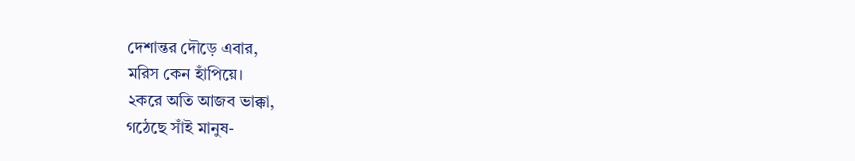দেশান্তর দৌড়ে এবার,
মরিস কেন হাঁপিয়ে।
২করে অতি আজব ভাক্কা,
গঠেছে সাঁই মানুষ-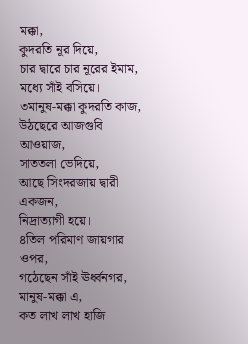মক্কা,
কুদরতি নূর দিয়ে,
চার দ্বারে চার নূরের ইমাম,
মধ্যে সাঁই বসিয়ে।
৩মানুষ-মক্কা কুদরতি কাজ,
উঠছেরে আজগুবি আওয়াজ,
সাততলা ভেদিয়ে,
আছে সিংদরজায় দ্বারী একজন,
নিদ্রাত্যাগী হয়ে।
৪তিল পরিমাণ জায়গার ওপর,
গঠেছেন সাঁই ঊর্ধ্বনগর,
মানুষ-মক্কা এ,
কত লাখ লাখ হাজি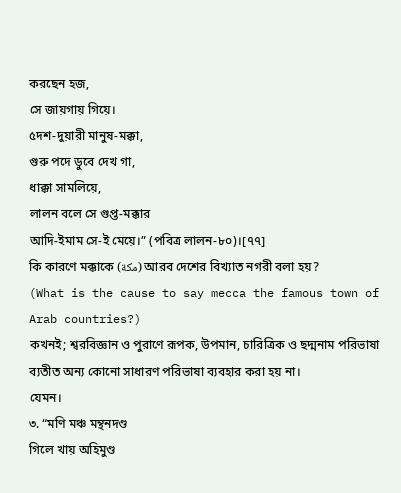করছেন হজ,
সে জায়গায় গিয়ে।
৫দশ-দুয়ারী মানুষ-মক্কা,
গুরু পদে ডুবে দেখ গা,
ধাক্কা সামলিয়ে,
লালন বলে সে গুপ্ত-মক্কার
আদি-ইমাম সে-ই মেয়ে।” (পবিত্র লালন-৮০)।[৭৭]
কি কারণে মক্কাকে (مكة) আরব দেশের বিখ্যাত নগরী বলা হয়?
(What is the cause to say mecca the famous town of Arab countries?)
কখনই; শ্বরবিজ্ঞান ও পুরাণে রূপক, উপমান, চারিত্রিক ও ছদ্মনাম পরিভাষা ব্যতীত অন্য কোনো সাধারণ পরিভাষা ব্যবহার করা হয় না।
যেমন।
৩. “মণি মঞ্চ মন্থনদণ্ড
গিলে খায় অহিমুণ্ড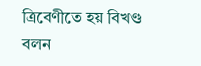ত্রিবেণীতে হয় বিখণ্ড
বলন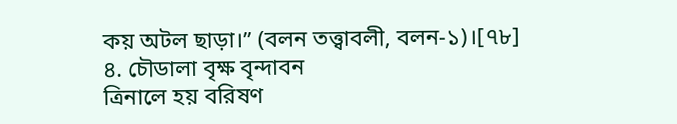কয় অটল ছাড়া।” (বলন তত্ত্বাবলী, বলন-১)।[৭৮]
৪. চৌডালা বৃক্ষ বৃন্দাবন
ত্রিনালে হয় বরিষণ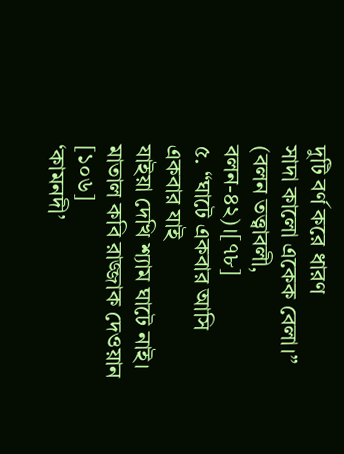দুটি বর্ণ করে ধারণ
সাদা কালো একেক বেলা।” (বলন তত্ত্বাবলী, বলন-৪২)।[৭৮]
৫. “ঘাটে একবার আসি একবার যাই
যাইয়া দেখি শ্যাম ঘাটে নাই।
মাতাল কবি রাজ্জাক দেওয়ান [১০৬]
‘কামনদী’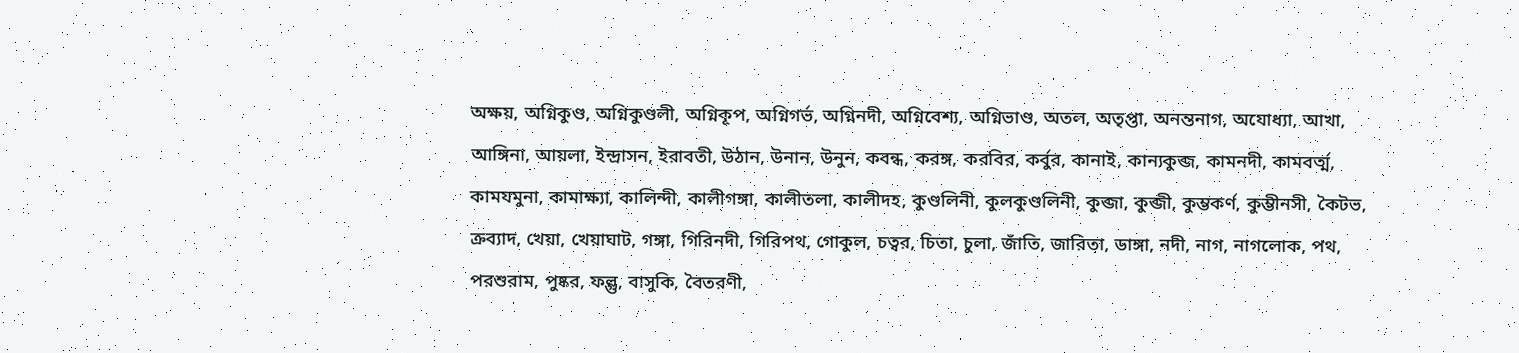অক্ষয়, অগ্নিকুণ্ড, অগ্নিকুণ্ডলী, অগ্নিকূপ, অগ্নিগর্ভ, অগ্নিনদী, অগ্নিবেশ্য, অগ্নিভাণ্ড, অতল, অতৃপ্তা, অনন্তনাগ, অযোধ্যা, আখা, আঙ্গিনা, আয়লা, ইন্দ্রাসন, ইরাবতী, উঠান, উনান, উনুন, কবন্ধ, করঙ্গ, করবির, কর্বুর, কানাই, কান্যকুব্জ, কামনদী, কামবর্ত্ম, কামযমুনা, কামাক্ষ্যা, কালিন্দী, কালীগঙ্গা, কালীতলা, কালীদহ, কুণ্ডলিনী, কুলকুণ্ডলিনী, কুব্জা, কুব্জী, কুম্ভকর্ণ, কুম্ভীনসী, কৈটভ, ক্রব্যাদ, খেয়া, খেয়াঘাট, গঙ্গা, গিরিনদী, গিরিপথ, গোকুল, চত্বর, চিতা, চুলা, জাঁতি, জারিতা, ডাঙ্গা, নদী, নাগ, নাগলোক, পথ, পরশুরাম, পুষ্কর, ফল্গু, বাসুকি, বৈতরণী,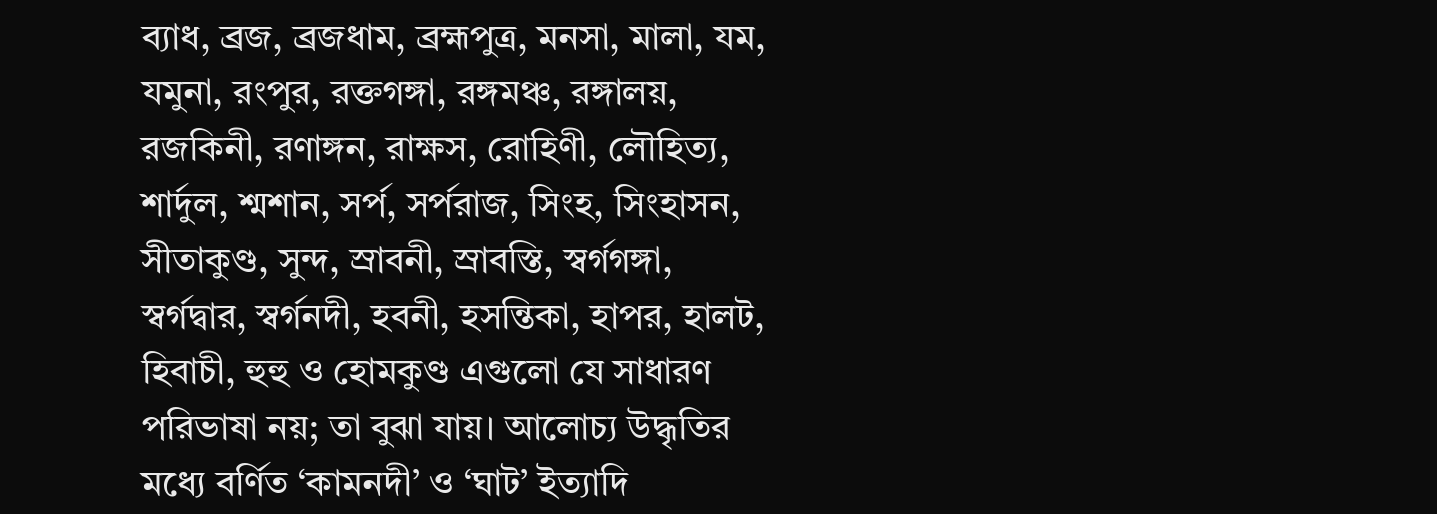ব্যাধ, ব্রজ, ব্রজধাম, ব্রহ্মপুত্র, মনসা, মালা, যম, যমুনা, রংপুর, রক্তগঙ্গা, রঙ্গমঞ্চ, রঙ্গালয়, রজকিনী, রণাঙ্গন, রাক্ষস, রোহিণী, লৌহিত্য, শার্দুল, শ্মশান, সর্প, সর্পরাজ, সিংহ, সিংহাসন, সীতাকুণ্ড, সুন্দ, স্রাবনী, স্রাবস্তি, স্বর্গগঙ্গা, স্বর্গদ্বার, স্বর্গনদী, হবনী, হসন্তিকা, হাপর, হালট, হিবাচী, হুহু ও হোমকুণ্ড এগুলো যে সাধারণ পরিভাষা নয়; তা বুঝা যায়। আলোচ্য উদ্ধৃতির মধ্যে বর্ণিত ‘কামনদী’ ও ‘ঘাট’ ইত্যাদি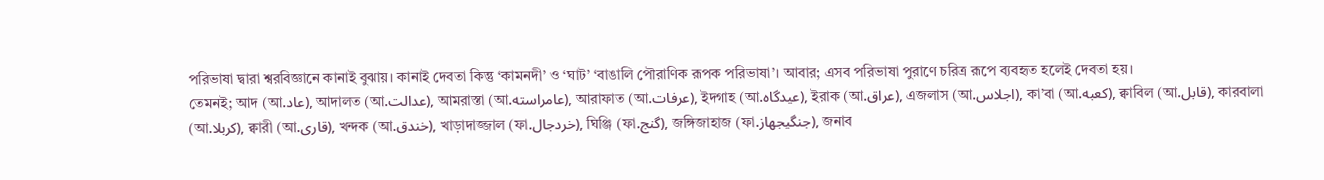পরিভাষা দ্বারা শ্বরবিজ্ঞানে কানাই বুঝায়। কানাই দেবতা কিন্তু ‘কামনদী’ ও ‘ঘাট’ ‘বাঙালি পৌরাণিক রূপক পরিভাষা’। আবার; এসব পরিভাষা পুরাণে চরিত্র রূপে ব্যবহৃত হলেই দেবতা হয়।
তেমনই; আদ (আ.عاد), আদালত (আ.عدالت), আমরাস্তা (আ.عامراسته), আরাফাত (আ.عرفات), ইদগাহ (আ.عيدگاه), ইরাক (আ.عراق), এজলাস (আ.اجلاس), কা’বা (আ.كعبه), ক্বাবিল (আ.قابل), কারবালা (আ.كربلا), ক্বারী (আ.قارى), খন্দক (আ.خندق), খাড়াদাজ্জাল (ফা.خردجال), ঘিঞ্জি (ফা.گنج), জঙ্গিজাহাজ (ফা.جنگیجهاز), জনাব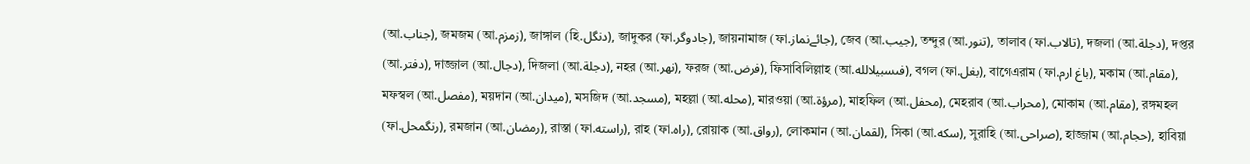(আ.جناب), জমজম (আ.زمزم), জাঙ্গাল (হি.دنگل), জাদুকর (ফা.جادوگر), জায়নামাজ (ফা.جائےنماز), জেব (আ.جيب), তন্দুর (আ.تنور), তালাব (ফা.تالاب), দজলা (আ.دجلة), দপ্তর (আ.دفتر), দাজ্জাল (আ.دجال), দিজলা (আ.دجلة), নহর (আ.نهر), ফরজ (আ.فرض), ফিসাবিলিল্লাহ (আ.فىسبيلالله), বগল (ফা.بغل), বাগেএরাম (ফা.باغ ارم), মকাম (আ.مقام), মফস্বল (আ.مفصل), ময়দান (আ.ميدان), মসজিদ (আ.مسجد), মহল্লা (আ.محله), মারওয়া (আ.مرؤة), মাহফিল (আ.محفل), মেহরাব (আ.محراب), মোকাম (আ.مقام), রঙ্গমহল (ফা.رنگمحل), রমজান (আ.رمضان), রাস্তা (ফা.راسته), রাহ (ফা.راه), রোয়াক (আ.رواق), লোকমান (আ.لقمان), সিকা (আ.سكه), সুরাহি (আ.صراحى), হাজ্জাম (আ.حجام), হাবিয়া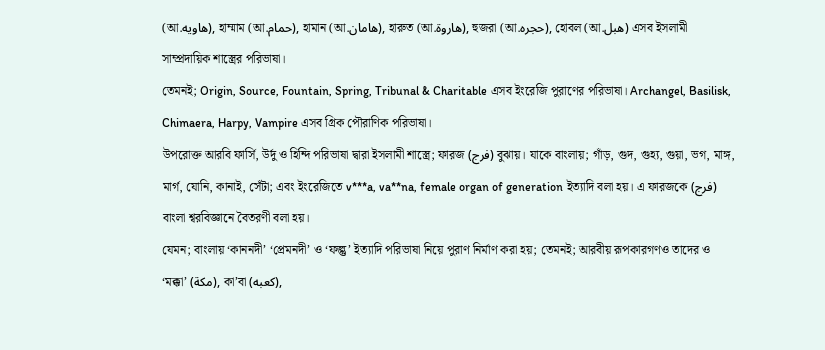(আ.هاويه), হাম্মাম (আ.حمام), হামান (আ.هامان), হারুত (আ.هاروة), হুজরা (আ.حجره), হোবল (আ.هبل) এসব ইসলামী সাম্প্রদায়িক শাস্ত্রের পরিভাষা।
তেমনই; Origin, Source, Fountain, Spring, Tribunal & Charitable এসব ইংরেজি পুরাণের পরিভাষা। Archangel, Basilisk, Chimaera, Harpy, Vampire এসব গ্রিক পৌরাণিক পরিভাষা।
উপরোক্ত আরবি ফার্সি, উর্দু ও হিন্দি পরিভাষা দ্বারা ইসলামী শাস্ত্রে; ফারজ (فرج) বুঝায়। যাকে বাংলায়; গাঁড়, গুদ, গুহ্য, গুয়া, ভগ, মাঙ্গ, মার্গ, যোনি, কানাই, সেঁটা; এবং ইংরেজিতে v***a, va**na, female organ of generation ইত্যাদি বলা হয়। এ ফারজকে (فرج) বাংলা শ্বরবিজ্ঞানে বৈতরণী বলা হয়।
যেমন; বাংলায় ‘কাননদী’ ‘প্রেমনদী’ ও ‘ফল্গু’ ইত্যাদি পরিভাষা নিয়ে পুরাণ নির্মাণ করা হয়; তেমনই; আরবীয় রূপকারগণও তাদের ও ‘মক্কা’ (مكة), কা’বা (كعبه),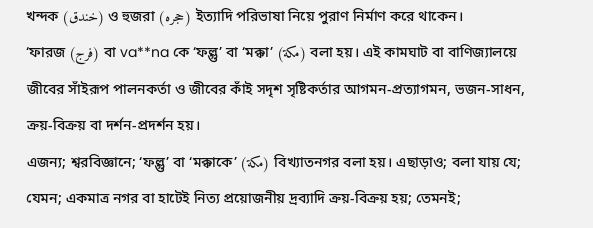খন্দক (خندق) ও হুজরা (حجره) ইত্যাদি পরিভাষা নিয়ে পুরাণ নির্মাণ করে থাকেন।
‘ফারজ (فرج) বা va**na কে ‘ফল্গু’ বা ‘মক্কা’ (مكة) বলা হয়। এই কামঘাট বা বাণিজ্যালয়ে জীবের সাঁইরূপ পালনকর্তা ও জীবের কাঁই সদৃশ সৃষ্টিকর্তার আগমন-প্রত্যাগমন, ভজন-সাধন, ক্রয়-বিক্রয় বা দর্শন-প্রদর্শন হয়।
এজন্য; শ্বরবিজ্ঞানে; ‘ফল্গু’ বা ‘মক্কাকে’ (مكة) বিখ্যাতনগর বলা হয়। এছাড়াও; বলা যায় যে; যেমন; একমাত্র নগর বা হাটেই নিত্য প্রয়োজনীয় দ্রব্যাদি ক্রয়-বিক্রয় হয়; তেমনই;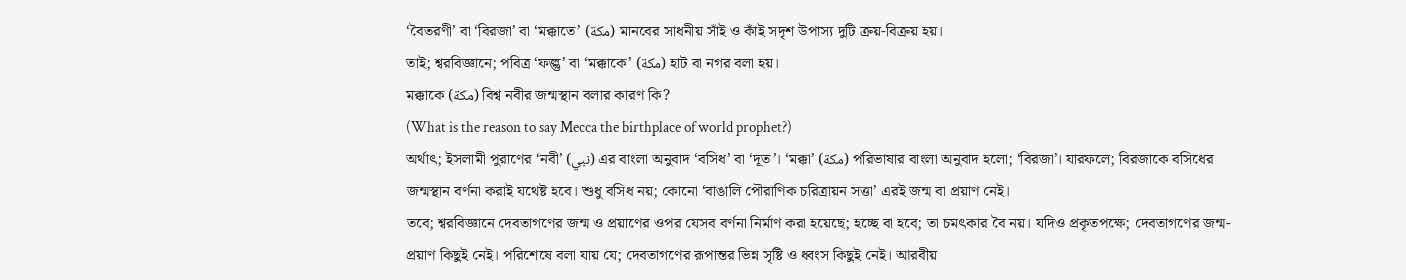‘বৈতরণী’ বা ‘বিরজা’ বা ‘মক্কাতে’ (مكة) মানবের সাধনীয় সাঁই ও কাঁই সদৃশ উপাস্য দুটি ক্রয়-বিক্রয় হয়।
তাই; শ্বরবিজ্ঞানে; পবিত্র ‘ফল্গু’ বা ‘মক্কাকে’ (مكة) হাট বা নগর বলা হয়।
মক্কাকে (مكة) বিশ্ব নবীর জন্মস্থান বলার কারণ কি?
(What is the reason to say Mecca the birthplace of world prophet?)
অর্থাৎ; ইসলামী পুরাণের ‘নবী’ (نبي) এর বাংলা অনুবাদ ‘বসিধ’ বা ‘দূত’। ‘মক্কা’ (مكة) পরিভাষার বাংলা অনুবাদ হলো; ‘বিরজা’। যারফলে; বিরজাকে বসিধের জন্মস্থান বর্ণনা করাই যথেষ্ট হবে। শুধু বসিধ নয়; কোনো ‘বাঙালি পৌরাণিক চরিত্রায়ন সত্তা’ এরই জন্ম বা প্রয়াণ নেই।
তবে; শ্বরবিজ্ঞানে দেবতাগণের জন্ম ও প্রয়াণের ওপর যেসব বর্ণনা নির্মাণ করা হয়েছে; হচ্ছে বা হবে; তা চমৎকার বৈ নয়। যদিও প্রকৃতপক্ষে; দেবতাগণের জন্ম-প্রয়াণ কিছুই নেই। পরিশেষে বলা যায় যে; দেবতাগণের রূপান্তর ভিন্ন সৃষ্টি ও ধ্বংস কিছুই নেই। আরবীয়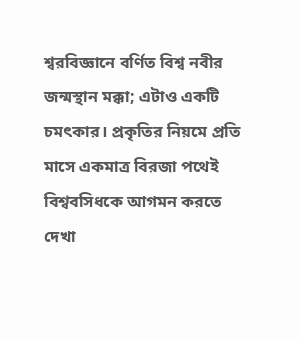শ্বরবিজ্ঞানে বর্ণিত বিশ্ব নবীর জন্মস্থান মক্কা; এটাও একটি চমৎকার। প্রকৃতির নিয়মে প্রতি মাসে একমাত্র বিরজা পথেই বিশ্ববসিধকে আগমন করতে দেখা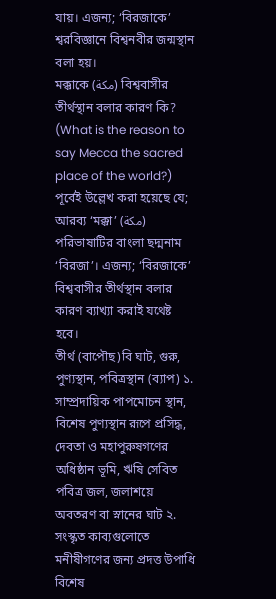যায়। এজন্য; ‘বিরজাকে’ শ্বরবিজ্ঞানে বিশ্বনবীর জন্মস্থান বলা হয়।
মক্কাকে (مكة) বিশ্ববাসীর তীর্থস্থান বলার কারণ কি?
(What is the reason to say Mecca the sacred place of the world?)
পূর্বেই উল্লেখ করা হয়েছে যে; আরব্য ‘মক্কা’ (مكة) পরিভাষাটির বাংলা ছদ্মনাম ‘বিরজা’। এজন্য; ‘বিরজাকে’ বিশ্ববাসীর তীর্থস্থান বলার কারণ ব্যাখ্যা করাই যথেষ্ট হবে।
তীর্থ (বাপৌছ)বি ঘাট, গুরু, পুণ্যস্থান, পবিত্রস্থান (ব্যাপ) ১. সাম্প্রদায়িক পাপমোচন স্থান, বিশেষ পুণ্যস্থান রূপে প্রসিদ্ধ, দেবতা ও মহাপুরুষগণের অধিষ্ঠান ভূমি, ঋষি সেবিত পবিত্র জল, জলাশয়ে অবতরণ বা স্নানের ঘাট ২. সংস্কৃত কাব্যগুলোতে মনীষীগণের জন্য প্রদত্ত উপাধি বিশেষ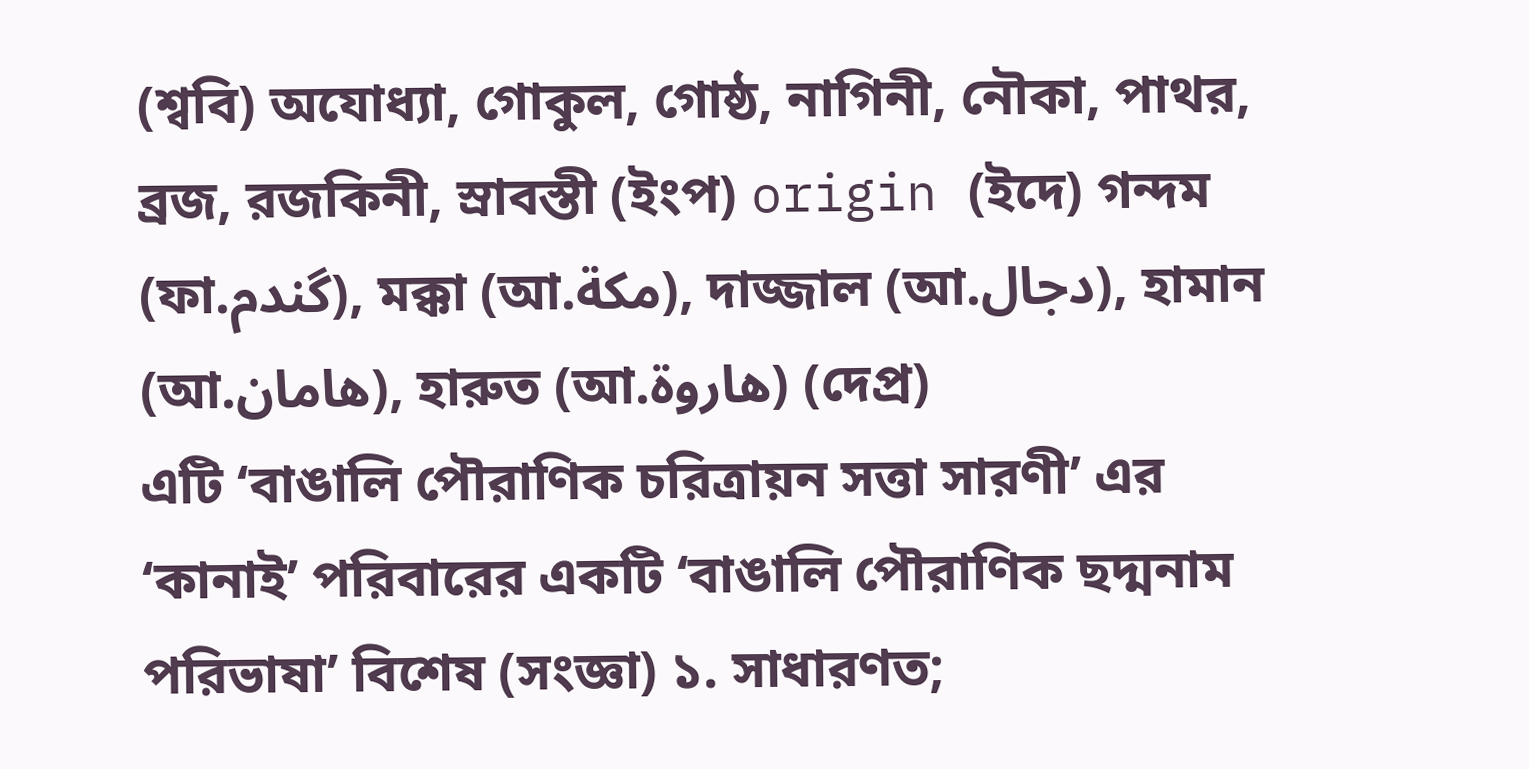(শ্ববি) অযোধ্যা, গোকুল, গোষ্ঠ, নাগিনী, নৌকা, পাথর, ব্রজ, রজকিনী, স্রাবস্তী (ইংপ) origin (ইদে) গন্দম (ফা.گندم), মক্কা (আ.مكة), দাজ্জাল (আ.دجال), হামান (আ.هامان), হারুত (আ.هاروة) (দেপ্র)
এটি ‘বাঙালি পৌরাণিক চরিত্রায়ন সত্তা সারণী’ এর ‘কানাই’ পরিবারের একটি ‘বাঙালি পৌরাণিক ছদ্মনাম পরিভাষা’ বিশেষ (সংজ্ঞা) ১. সাধারণত;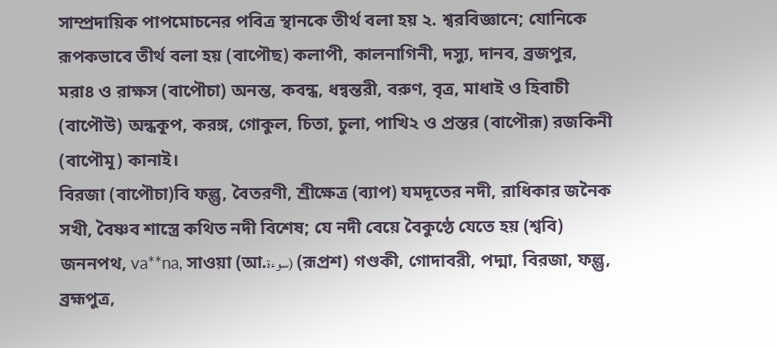সাম্প্রদায়িক পাপমোচনের পবিত্র স্থানকে তীর্থ বলা হয় ২. শ্বরবিজ্ঞানে; যোনিকে রূপকভাবে তীর্থ বলা হয় (বাপৌছ) কলাপী, কালনাগিনী, দস্যু, দানব, ব্রজপুর, মরা৪ ও রাক্ষস (বাপৌচা) অনন্ত, কবন্ধ, ধন্বন্তরী, বরুণ, বৃত্র, মাধাই ও হিবাচী (বাপৌউ) অন্ধকূপ, করঙ্গ, গোকুল, চিতা, চুলা, পাখি২ ও প্রস্তর (বাপৌরূ) রজকিনী (বাপৌমূ) কানাই।
বিরজা (বাপৌচা)বি ফল্গু, বৈতরণী, শ্রীক্ষেত্র (ব্যাপ) যমদূতের নদী, রাধিকার জনৈক সখী, বৈষ্ণব শাস্ত্রে কথিত নদী বিশেষ; যে নদী বেয়ে বৈকুণ্ঠে যেতে হয় (শ্ববি) জননপথ, va**na, সাওয়া (আ.سوءة) (রূপ্রশ) গণ্ডকী, গোদাবরী, পদ্মা, বিরজা, ফল্গু, ব্রহ্মপুত্র,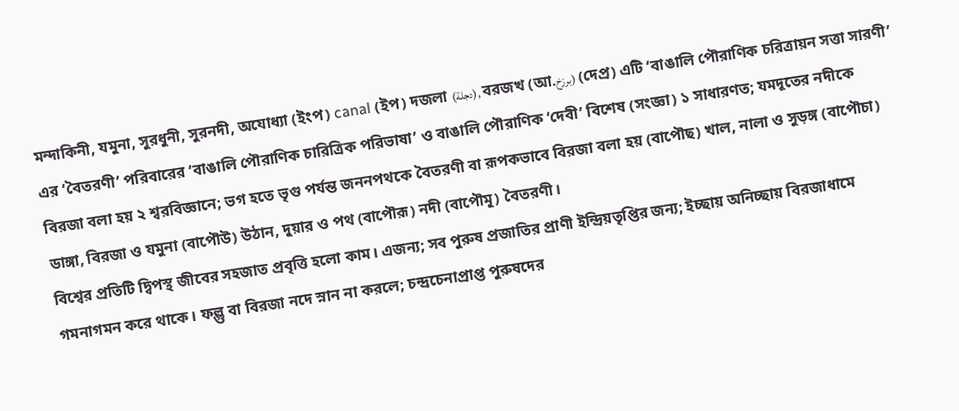মন্দাকিনী, যমুনা, সুরধুনী, সুরনদী, অযোধ্যা (ইংপ) canal (ইপ) দজলা (دجلة), বরজখ (আ.برزخ) (দেপ্র) এটি ‘বাঙালি পৌরাণিক চরিত্রায়ন সত্তা সারণী’ এর ‘বৈতরণী’ পরিবারের ‘বাঙালি পৌরাণিক চারিত্রিক পরিভাষা’ ও বাঙালি পৌরাণিক ‘দেবী’ বিশেষ (সংজ্ঞা) ১ সাধারণত; যমদূতের নদীকে বিরজা বলা হয় ২ শ্বরবিজ্ঞানে; ভগ হতে ভৃগু পর্যন্ত জননপথকে বৈতরণী বা রূপকভাবে বিরজা বলা হয় (বাপৌছ) খাল, নালা ও সুড়ঙ্গ (বাপৌচা) ডাঙ্গা, বিরজা ও যমুনা (বাপৌউ) উঠান, দুয়ার ও পথ (বাপৌরূ) নদী (বাপৌমূ) বৈতরণী।
বিশ্বের প্রতিটি দ্বিপস্থ জীবের সহজাত প্রবৃত্তি হলো কাম। এজন্য; সব পুরুষ প্রজাতির প্রাণী ইন্দ্রিয়তৃপ্তির জন্য; ইচ্ছায় অনিচ্ছায় বিরজাধামে গমনাগমন করে থাকে। ফল্গু বা বিরজা নদে স্নান না করলে; চন্দ্রচেনাপ্রাপ্ত পুরুষদের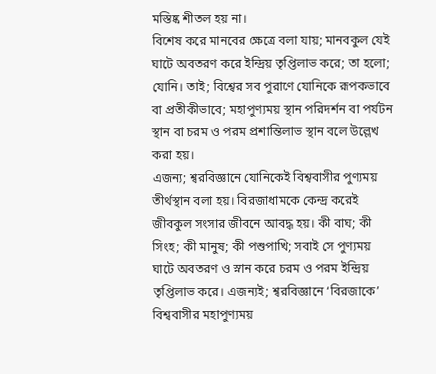মস্তিষ্ক শীতল হয় না।
বিশেষ করে মানবের ক্ষেত্রে বলা যায়; মানবকুল যেই ঘাটে অবতরণ করে ইন্দ্রিয় তৃপ্তিলাভ করে; তা হলো; যোনি। তাই; বিশ্বের সব পুরাণে যোনিকে রূপকভাবে বা প্রতীকীভাবে; মহাপুণ্যময় স্থান পরিদর্শন বা পর্যটন স্থান বা চরম ও পরম প্রশান্তিলাভ স্থান বলে উল্লেখ করা হয়।
এজন্য; শ্বরবিজ্ঞানে যোনিকেই বিশ্ববাসীর পুণ্যময় তীর্থস্থান বলা হয়। বিরজাধামকে কেন্দ্র করেই জীবকুল সংসার জীবনে আবদ্ধ হয়। কী বাঘ; কী সিংহ; কী মানুষ; কী পশুপাখি; সবাই সে পুণ্যময় ঘাটে অবতরণ ও স্নান করে চরম ও পরম ইন্দ্রিয় তৃপ্তিলাভ করে। এজন্যই; শ্বরবিজ্ঞানে ‘বিরজাকে’ বিশ্ববাসীর মহাপুণ্যময়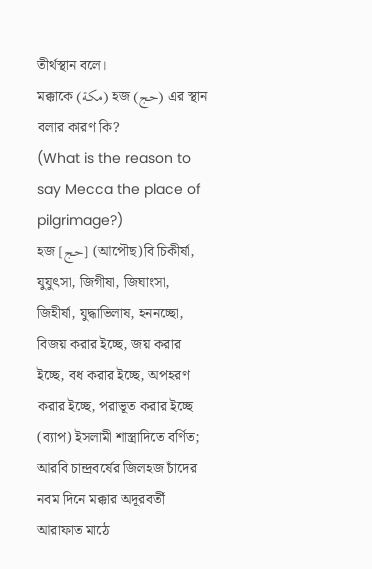তীর্থস্থান বলে।
মক্কাকে (مكة) হজ (حج) এর স্থান বলার কারণ কি?
(What is the reason to say Mecca the place of pilgrimage?)
হজ [حج] (আপৌছ)বি চিকীর্ষা, যুযুৎসা, জিগীষা, জিঘাংসা, জিহীর্ষা, যুদ্ধাভিলাষ, হননচ্ছো, বিজয় করার ইচ্ছে, জয় করার ইচ্ছে, বধ করার ইচ্ছে, অপহরণ করার ইচ্ছে, পরাভূত করার ইচ্ছে (ব্যাপ) ইসলামী শাস্ত্রাদিতে বর্ণিত; আরবি চান্দ্রবর্ষের জিলহজ চাঁদের নবম দিনে মক্কার অদূরবর্তী আরাফাত মাঠে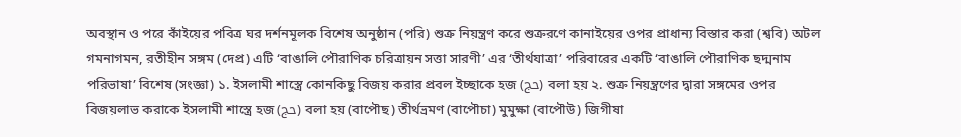অবস্থান ও পরে কাঁইয়ের পবিত্র ঘর দর্শনমূলক বিশেষ অনুষ্ঠান (পরি) শুক্র নিয়ন্ত্রণ করে শুক্ররণে কানাইয়ের ওপর প্রাধান্য বিস্তার করা (শ্ববি) অটল গমনাগমন, রতীহীন সঙ্গম (দেপ্র) এটি ‘বাঙালি পৌরাণিক চরিত্রায়ন সত্তা সারণী’ এর ‘তীর্থযাত্রা’ পরিবারের একটি ‘বাঙালি পৌরাণিক ছদ্মনাম পরিভাষা’ বিশেষ (সংজ্ঞা) ১. ইসলামী শাস্ত্রে কোনকিছু বিজয় করার প্রবল ইচ্ছাকে হজ (حج) বলা হয় ২. শুক্র নিয়ন্ত্রণের দ্বারা সঙ্গমের ওপর বিজয়লাভ করাকে ইসলামী শাস্ত্রে হজ (حج) বলা হয় (বাপৌছ) তীর্থভ্রমণ (বাপৌচা) মুমুক্ষা (বাপৌউ) জিগীষা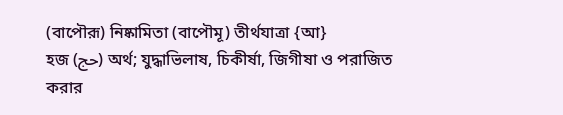(বাপৌরূ) নিষ্কামিতা (বাপৌমূ) তীর্থযাত্রা {আ}
হজ (حج) অর্থ; যুদ্ধাভিলাষ, চিকীর্ষা, জিগীষা ও পরাজিত করার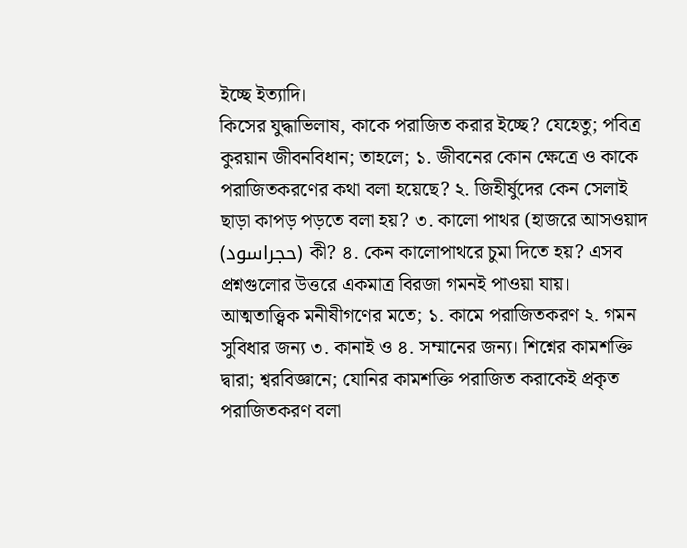ইচ্ছে ইত্যাদি।
কিসের যুদ্ধাভিলাষ, কাকে পরাজিত করার ইচ্ছে? যেহেতু; পবিত্র কুরয়ান জীবনবিধান; তাহলে; ১. জীবনের কোন ক্ষেত্রে ও কাকে পরাজিতকরণের কথা বলা হয়েছে? ২. জিহীর্ষুদের কেন সেলাই ছাড়া কাপড় পড়তে বলা হয়? ৩. কালো পাথর (হাজরে আসওয়াদ (حجراسود) কী? ৪. কেন কালোপাথরে চুমা দিতে হয়? এসব প্রশ্নগুলোর উত্তরে একমাত্র বিরজা গমনই পাওয়া যায়।
আত্মতাত্ত্বিক মনীষীগণের মতে; ১. কামে পরাজিতকরণ ২. গমন সুবিধার জন্য ৩. কানাই ও ৪. সম্মানের জন্য। শিশ্নের কামশক্তি দ্বারা; শ্বরবিজ্ঞানে; যোনির কামশক্তি পরাজিত করাকেই প্রকৃত পরাজিতকরণ বলা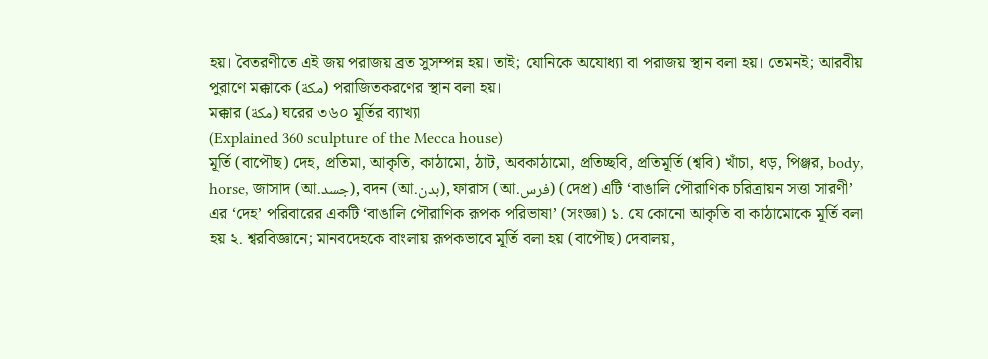হয়। বৈতরণীতে এই জয় পরাজয় ব্রত সুসম্পন্ন হয়। তাই; যোনিকে অযোধ্যা বা পরাজয় স্থান বলা হয়। তেমনই; আরবীয় পুরাণে মক্কাকে (مكة) পরাজিতকরণের স্থান বলা হয়।
মক্কার (مكة) ঘরের ৩৬০ মূর্তির ব্যাখ্যা
(Explained 360 sculpture of the Mecca house)
মূর্তি (বাপৌছ) দেহ, প্রতিমা, আকৃতি, কাঠামো, ঠাট, অবকাঠামো, প্রতিচ্ছবি, প্রতিমূর্তি (শ্ববি) খাঁচা, ধড়, পিঞ্জর, body, horse, জাসাদ (আ.جسد), বদন (আ.بدن), ফারাস (আ.فرس) (দেপ্র) এটি ‘বাঙালি পৌরাণিক চরিত্রায়ন সত্তা সারণী’ এর ‘দেহ’ পরিবারের একটি ‘বাঙালি পৌরাণিক রূপক পরিভাষা’ (সংজ্ঞা) ১. যে কোনো আকৃতি বা কাঠামোকে মূর্তি বলা হয় ২. শ্বরবিজ্ঞানে; মানবদেহকে বাংলায় রূপকভাবে মূর্তি বলা হয় (বাপৌছ) দেবালয়,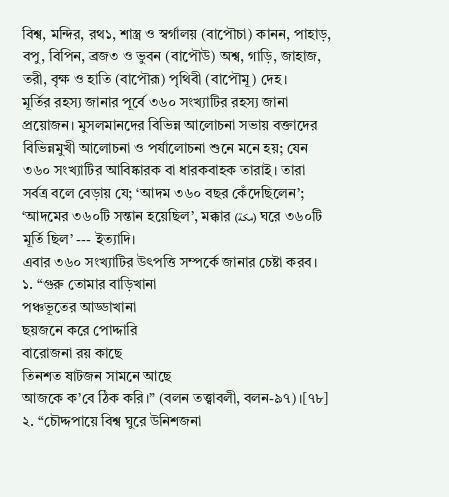বিশ্ব, মন্দির, রথ১, শাস্ত্র ও স্বর্গালয় (বাপৌচা) কানন, পাহাড়, বপু, বিপিন, ব্রজ৩ ও ভুবন (বাপৌউ) অশ্ব, গাড়ি, জাহাজ, তরী, বৃক্ষ ও হাতি (বাপৌরূ) পৃথিবী (বাপৌমূ) দেহ।
মূর্তির রহস্য জানার পূর্বে ৩৬০ সংখ্যাটির রহস্য জানা প্রয়োজন। মুসলমানদের বিভিন্ন আলোচনা সভায় বক্তাদের বিভিন্নমুখী আলোচনা ও পর্যালোচনা শুনে মনে হয়; যেন ৩৬০ সংখ্যাটির আবিষ্কারক বা ধারকবাহক তারাই। তারা সর্বত্র বলে বেড়ায় যে; ‘আদম ৩৬০ বছর কেঁদেছিলেন’; ‘আদমের ৩৬০টি সন্তান হয়েছিল’, মক্কার (مكة) ঘরে ৩৬০টি মূর্তি ছিল’ --- ইত্যাদি।
এবার ৩৬০ সংখ্যাটির উৎপত্তি সম্পর্কে জানার চেষ্টা করব।
১. “গুরু তোমার বাড়িখানা
পঞ্চভূতের আড্ডাখানা
ছয়জনে করে পোদ্দারি
বারোজনা রয় কাছে
তিনশত ষাটজন সামনে আছে
আজকে ক’বে ঠিক করি।” (বলন তত্ত্বাবলী, বলন-৯৭)।[৭৮]
২. “চৌদ্দপায়ে বিশ্ব ঘুরে উনিশজনা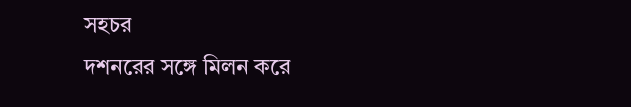সহচর
দশনরের সঙ্গে মিলন করে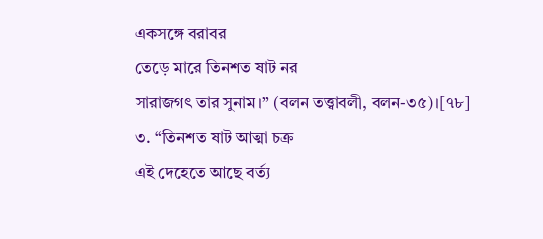একসঙ্গে বরাবর
তেড়ে মারে তিনশত ষাট নর
সারাজগৎ তার সুনাম।” (বলন তত্ত্বাবলী, বলন-৩৫)।[৭৮]
৩. “তিনশত ষাট আত্মা চক্র
এই দেহেতে আছে বর্ত্য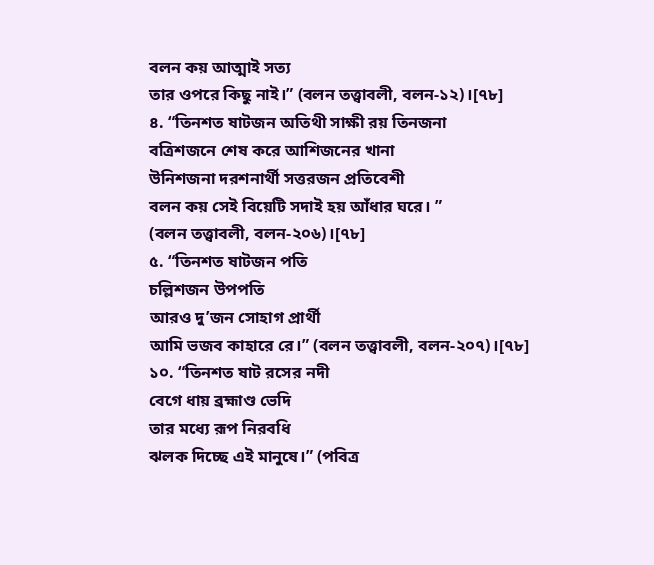বলন কয় আত্মাই সত্য
তার ওপরে কিছু নাই।” (বলন তত্ত্বাবলী, বলন-১২)।[৭৮]
৪. “তিনশত ষাটজন অতিথী সাক্ষী রয় তিনজনা
বত্রিশজনে শেষ করে আশিজনের খানা
উনিশজনা দরশনার্থী সত্তরজন প্রতিবেশী
বলন কয় সেই বিয়েটি সদাই হয় আঁধার ঘরে। ”
(বলন তত্ত্বাবলী, বলন-২০৬)।[৭৮]
৫. “তিনশত ষাটজন পতি
চল্লিশজন উপপতি
আরও দু’জন সোহাগ প্রার্থী
আমি ভজব কাহারে রে।” (বলন তত্ত্বাবলী, বলন-২০৭)।[৭৮]
১০. “তিনশত ষাট রসের নদী
বেগে ধায় ব্রহ্মাণ্ড ভেদি
তার মধ্যে রূপ নিরবধি
ঝলক দিচ্ছে এই মানুষে।” (পবিত্র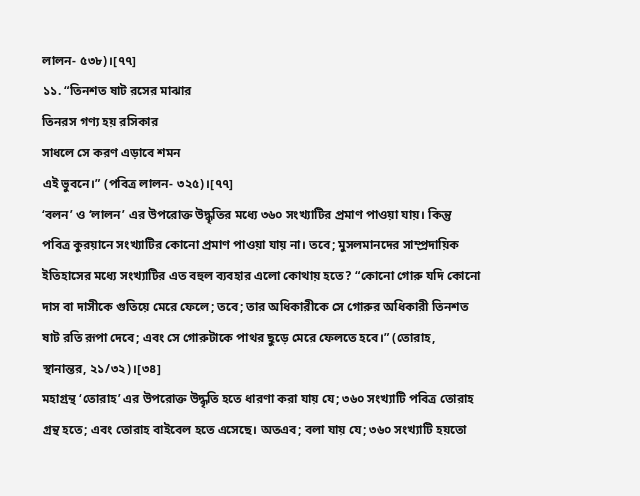লালন- ৫৩৮)।[৭৭]
১১. “তিনশত ষাট রসের মাঝার
তিনরস গণ্য হয় রসিকার
সাধলে সে করণ এড়াবে শমন
এই ভুবনে।” (পবিত্র লালন- ৩২৫)।[৭৭]
‘বলন’ ও ‘লালন’ এর উপরোক্ত উদ্ধৃতির মধ্যে ৩৬০ সংখ্যাটির প্রমাণ পাওয়া যায়। কিন্তু পবিত্র কুরয়ানে সংখ্যাটির কোনো প্রমাণ পাওয়া যায় না। তবে; মুসলমানদের সাম্প্রদায়িক ইতিহাসের মধ্যে সংখ্যাটির এত বহুল ব্যবহার এলো কোথায় হতে? “কোনো গোরু যদি কোনো দাস বা দাসীকে গুতিয়ে মেরে ফেলে; তবে; তার অধিকারীকে সে গোরুর অধিকারী তিনশত ষাট রতি রূপা দেবে; এবং সে গোরুটাকে পাথর ছুড়ে মেরে ফেলতে হবে।” (তোরাহ, স্থানান্তর, ২১/৩২)।[৩৪]
মহাগ্রন্থ ‘তোরাহ’ এর উপরোক্ত উদ্ধৃতি হতে ধারণা করা যায় যে; ৩৬০ সংখ্যাটি পবিত্র তোরাহ গ্রন্থ হতে; এবং তোরাহ বাইবেল হতে এসেছে। অতএব; বলা যায় যে; ৩৬০ সংখ্যাটি হয়তো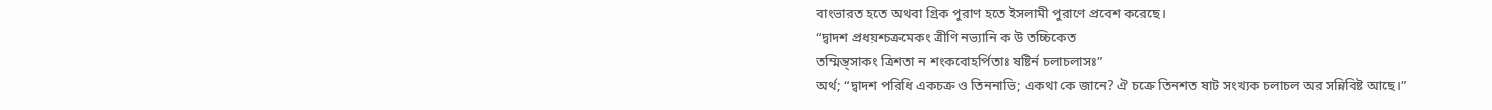বাংভারত হতে অথবা গ্রিক পুরাণ হতে ইসলামী পুরাণে প্রবেশ করেছে।
“দ্বাদশ প্রধয়শ্চক্রমেকং ত্রীণি নভ্যানি ক উ তচ্চিকেত
তম্মিন্ত্সাকং ত্রিশতা ন শংকবোহর্পিতাঃ ষষ্টির্ন চলাচলাসঃ”
অর্থ; “দ্বাদশ পরিধি একচক্র ও তিননাভি; একথা কে জানে? ঐ চক্রে তিনশত ষাট সংখ্যক চলাচল অর সন্নিবিষ্ট আছে।”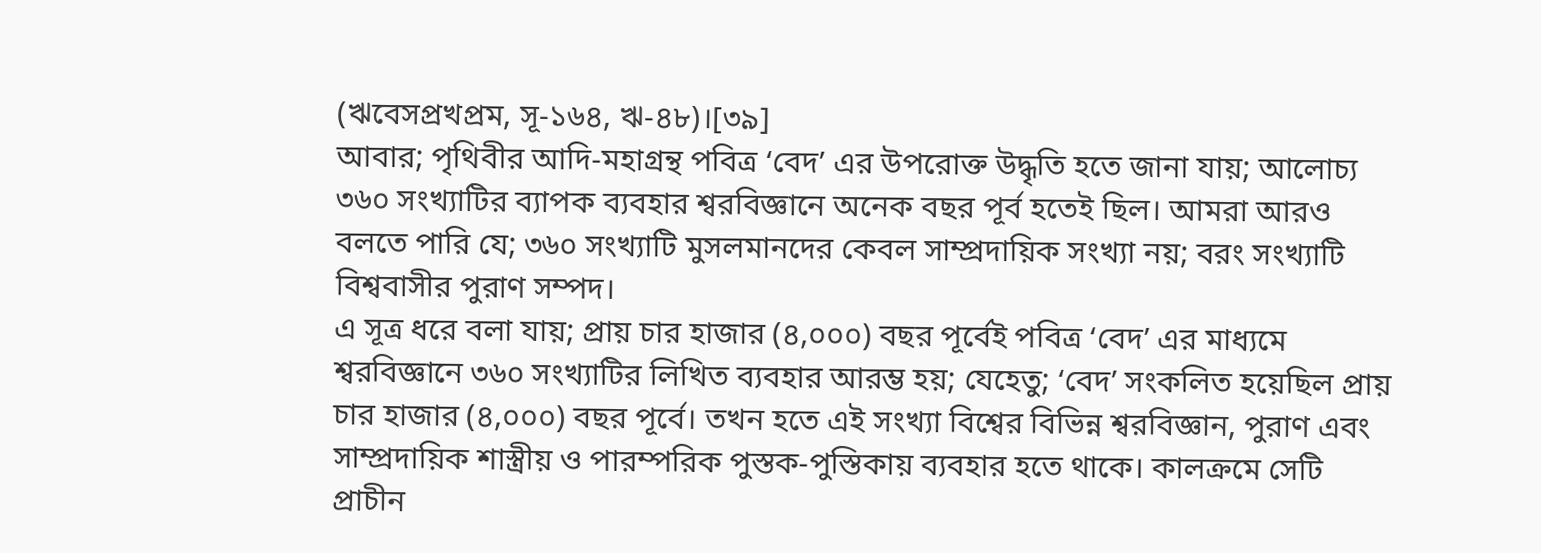(ঋবেসপ্রখপ্রম, সূ-১৬৪, ঋ-৪৮)।[৩৯]
আবার; পৃথিবীর আদি-মহাগ্রন্থ পবিত্র ‘বেদ’ এর উপরোক্ত উদ্ধৃতি হতে জানা যায়; আলোচ্য ৩৬০ সংখ্যাটির ব্যাপক ব্যবহার শ্বরবিজ্ঞানে অনেক বছর পূর্ব হতেই ছিল। আমরা আরও বলতে পারি যে; ৩৬০ সংখ্যাটি মুসলমানদের কেবল সাম্প্রদায়িক সংখ্যা নয়; বরং সংখ্যাটি বিশ্ববাসীর পুরাণ সম্পদ।
এ সূত্র ধরে বলা যায়; প্রায় চার হাজার (৪,০০০) বছর পূর্বেই পবিত্র ‘বেদ’ এর মাধ্যমে শ্বরবিজ্ঞানে ৩৬০ সংখ্যাটির লিখিত ব্যবহার আরম্ভ হয়; যেহেতু; ‘বেদ’ সংকলিত হয়েছিল প্রায় চার হাজার (৪,০০০) বছর পূর্বে। তখন হতে এই সংখ্যা বিশ্বের বিভিন্ন শ্বরবিজ্ঞান, পুরাণ এবং সাম্প্রদায়িক শাস্ত্রীয় ও পারম্পরিক পুস্তক-পুস্তিকায় ব্যবহার হতে থাকে। কালক্রমে সেটি প্রাচীন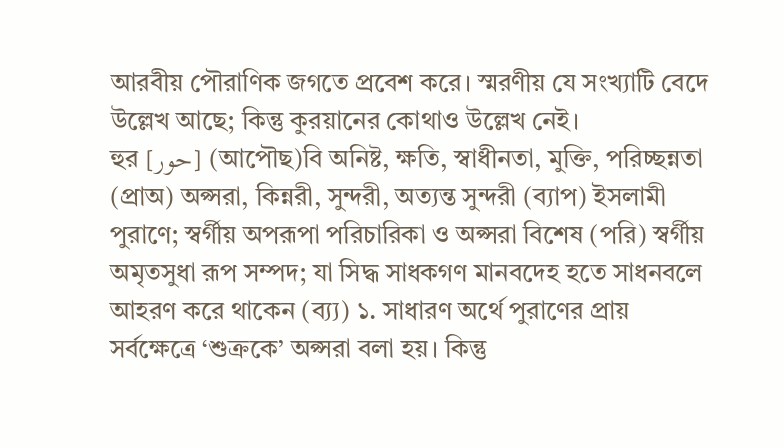আরবীয় পৌরাণিক জগতে প্রবেশ করে। স্মরণীয় যে সংখ্যাটি বেদে উল্লেখ আছে; কিন্তু কুরয়ানের কোথাও উল্লেখ নেই।
হুর [حور] (আপৌছ)বি অনিষ্ট, ক্ষতি, স্বাধীনতা, মুক্তি, পরিচ্ছন্নতা (প্রাঅ) অপ্সরা, কিন্নরী, সুন্দরী, অত্যন্ত সুন্দরী (ব্যাপ) ইসলামী পুরাণে; স্বর্গীয় অপরূপা পরিচারিকা ও অপ্সরা বিশেষ (পরি) স্বর্গীয় অমৃতসুধা রূপ সম্পদ; যা সিদ্ধ সাধকগণ মানবদেহ হতে সাধনবলে আহরণ করে থাকেন (ব্য্য) ১. সাধারণ অর্থে পুরাণের প্রায় সর্বক্ষেত্রে ‘শুক্রকে’ অপ্সরা বলা হয়। কিন্তু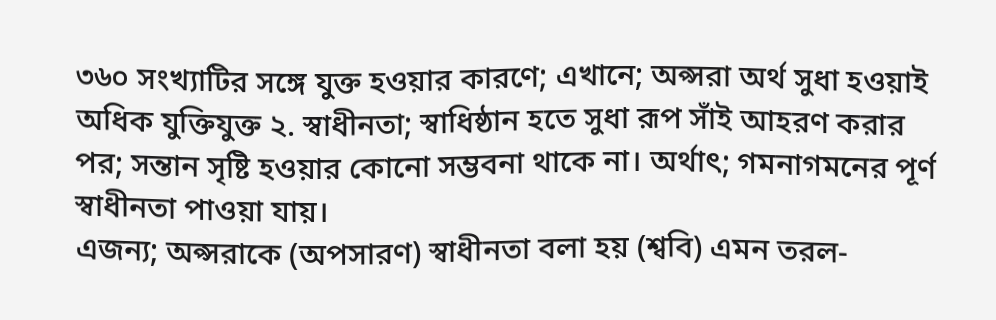৩৬০ সংখ্যাটির সঙ্গে যুক্ত হওয়ার কারণে; এখানে; অপ্সরা অর্থ সুধা হওয়াই অধিক যুক্তিযুক্ত ২. স্বাধীনতা; স্বাধিষ্ঠান হতে সুধা রূপ সাঁই আহরণ করার পর; সন্তান সৃষ্টি হওয়ার কোনো সম্ভবনা থাকে না। অর্থাৎ; গমনাগমনের পূর্ণ স্বাধীনতা পাওয়া যায়।
এজন্য; অপ্সরাকে (অপসারণ) স্বাধীনতা বলা হয় (শ্ববি) এমন তরল-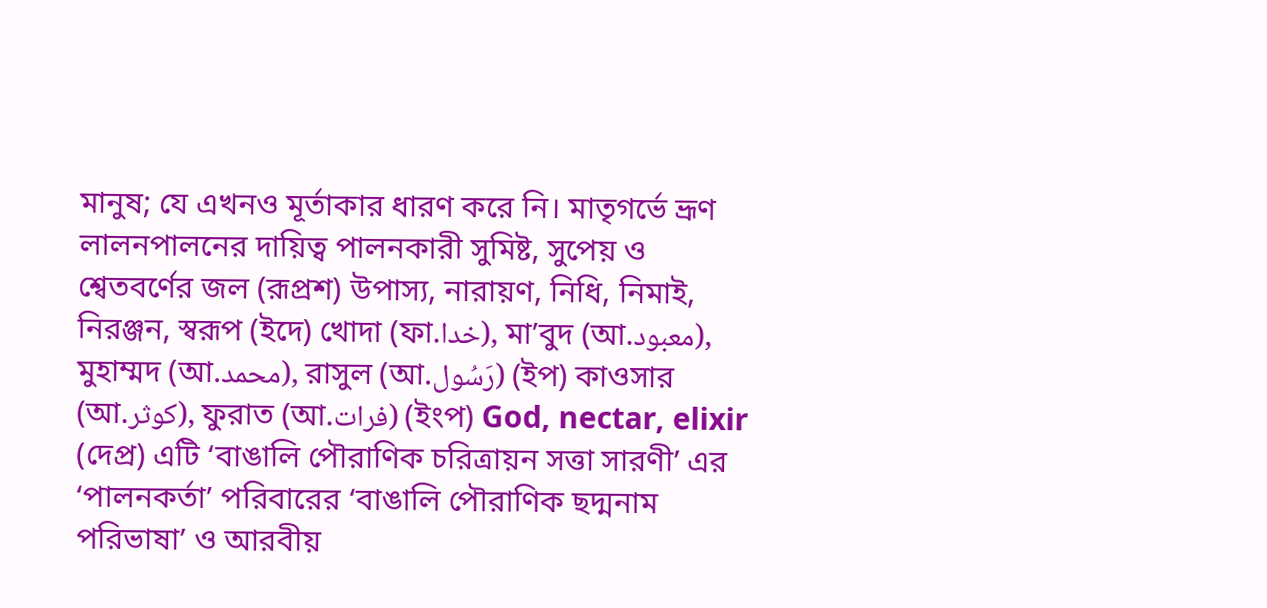মানুষ; যে এখনও মূর্তাকার ধারণ করে নি। মাতৃগর্ভে ভ্রূণ লালনপালনের দায়িত্ব পালনকারী সুমিষ্ট, সুপেয় ও শ্বেতবর্ণের জল (রূপ্রশ) উপাস্য, নারায়ণ, নিধি, নিমাই, নিরঞ্জন, স্বরূপ (ইদে) খোদা (ফা.خدا), মা’বুদ (আ.معبود), মুহাম্মদ (আ.محمد), রাসুল (আ.رَسُول) (ইপ) কাওসার (আ.كوثر), ফুরাত (আ.فرات) (ইংপ) God, nectar, elixir (দেপ্র) এটি ‘বাঙালি পৌরাণিক চরিত্রায়ন সত্তা সারণী’ এর ‘পালনকর্তা’ পরিবারের ‘বাঙালি পৌরাণিক ছদ্মনাম পরিভাষা’ ও আরবীয়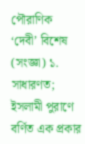পৌরাণিক
‘দেবী’ বিশেষ (সংজ্ঞা) ১. সাধারণত; ইসলামী পুরাণে বর্ণিত এক প্রকার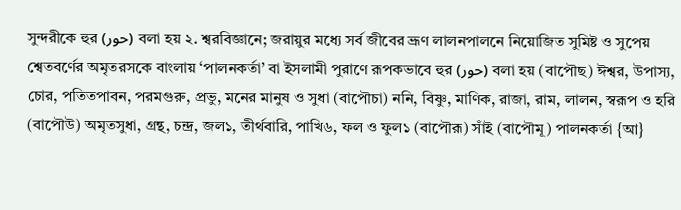সুন্দরীকে হুর (حور) বলা হয় ২. শ্বরবিজ্ঞানে; জরায়ুর মধ্যে সর্ব জীবের ভ্রূণ লালনপালনে নিয়োজিত সুমিষ্ট ও সুপেয় শ্বেতবর্ণের অমৃতরসকে বাংলায় ‘পালনকর্তা’ বা ইসলামী পুরাণে রূপকভাবে হুর (حور) বলা হয় (বাপৌছ) ঈশ্বর, উপাস্য, চোর, পতিতপাবন, পরমগুরু, প্রভু, মনের মানুষ ও সুধা (বাপৌচা) ননি, বিষ্ণু, মাণিক, রাজা, রাম, লালন, স্বরূপ ও হরি (বাপৌউ) অমৃতসুধা, গ্রন্থ, চন্দ্র, জল১, তীর্থবারি, পাখি৬, ফল ও ফুল১ (বাপৌরূ) সাঁই (বাপৌমূ) পালনকর্তা {আ}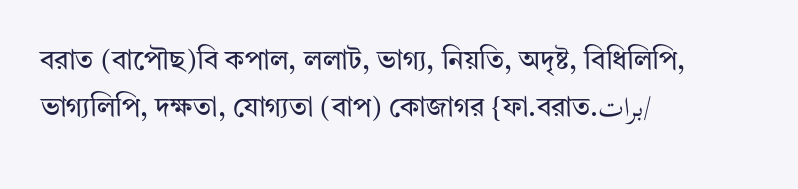বরাত (বাপৌছ)বি কপাল, ললাট, ভাগ্য, নিয়তি, অদৃষ্ট, বিধিলিপি, ভাগ্যলিপি, দক্ষতা, যোগ্যতা (বাপ) কোজাগর {ফা.বরাত.برات/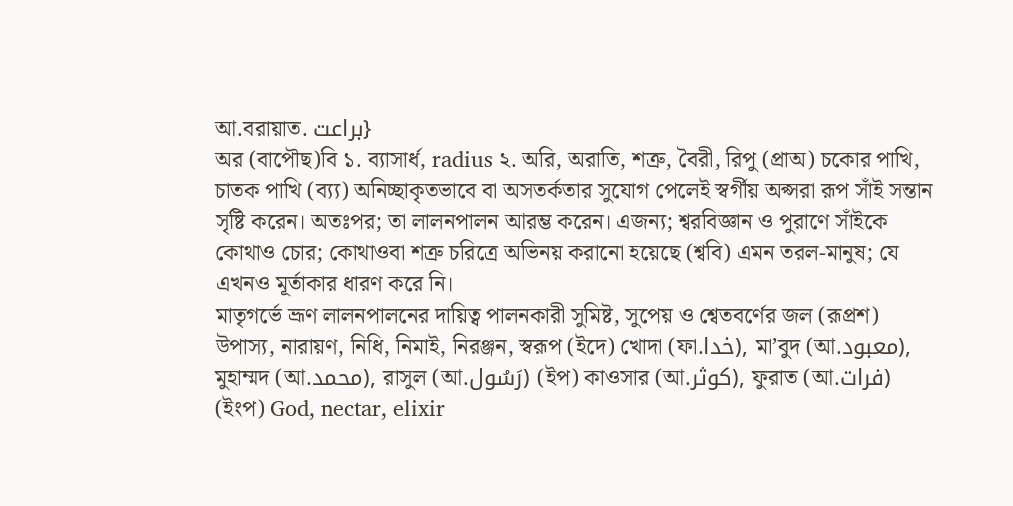আ.বরায়াত. براعت}
অর (বাপৌছ)বি ১. ব্যাসার্ধ, radius ২. অরি, অরাতি, শত্রু, বৈরী, রিপু (প্রাঅ) চকোর পাখি, চাতক পাখি (ব্য্য) অনিচ্ছাকৃতভাবে বা অসতর্কতার সুযোগ পেলেই স্বর্গীয় অপ্সরা রূপ সাঁই সন্তান সৃষ্টি করেন। অতঃপর; তা লালনপালন আরম্ভ করেন। এজন্য; শ্বরবিজ্ঞান ও পুরাণে সাঁইকে কোথাও চোর; কোথাওবা শত্রু চরিত্রে অভিনয় করানো হয়েছে (শ্ববি) এমন তরল-মানুষ; যে এখনও মূর্তাকার ধারণ করে নি।
মাতৃগর্ভে ভ্রূণ লালনপালনের দায়িত্ব পালনকারী সুমিষ্ট, সুপেয় ও শ্বেতবর্ণের জল (রূপ্রশ) উপাস্য, নারায়ণ, নিধি, নিমাই, নিরঞ্জন, স্বরূপ (ইদে) খোদা (ফা.خدا), মা’বুদ (আ.معبود), মুহাম্মদ (আ.محمد), রাসুল (আ.رَسُول) (ইপ) কাওসার (আ.كوثر), ফুরাত (আ.فرات) (ইংপ) God, nectar, elixir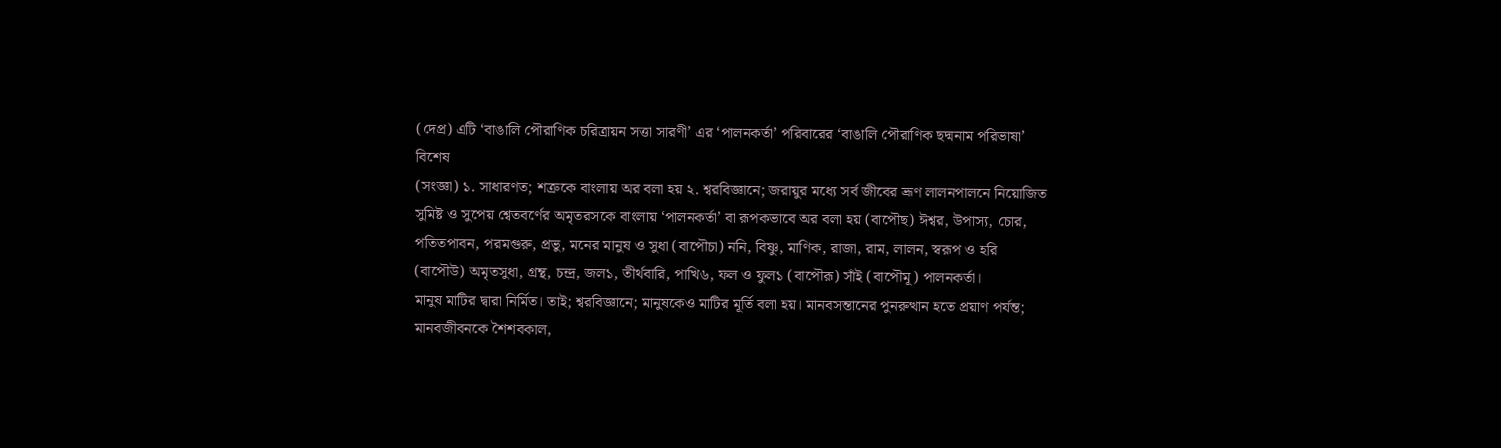(দেপ্র) এটি ‘বাঙালি পৌরাণিক চরিত্রায়ন সত্তা সারণী’ এর ‘পালনকর্তা’ পরিবারের ‘বাঙালি পৌরাণিক ছদ্মনাম পরিভাষা’ বিশেষ
(সংজ্ঞা) ১. সাধারণত; শত্রুকে বাংলায় অর বলা হয় ২. শ্বরবিজ্ঞানে; জরায়ুর মধ্যে সর্ব জীবের ভ্রূণ লালনপালনে নিয়োজিত সুমিষ্ট ও সুপেয় শ্বেতবর্ণের অমৃতরসকে বাংলায় ‘পালনকর্তা’ বা রূপকভাবে অর বলা হয় (বাপৌছ) ঈশ্বর, উপাস্য, চোর, পতিতপাবন, পরমগুরু, প্রভু, মনের মানুষ ও সুধা (বাপৌচা) ননি, বিষ্ণু, মাণিক, রাজা, রাম, লালন, স্বরূপ ও হরি (বাপৌউ) অমৃতসুধা, গ্রন্থ, চন্দ্র, জল১, তীর্থবারি, পাখি৬, ফল ও ফুল১ (বাপৌরূ) সাঁই (বাপৌমূ) পালনকর্তা।
মানুষ মাটির দ্বারা নির্মিত। তাই; শ্বরবিজ্ঞানে; মানুষকেও মাটির মূর্তি বলা হয়। মানবসন্তানের পুনরুত্থান হতে প্রয়াণ পর্যন্ত; মানবজীবনকে শৈশবকাল,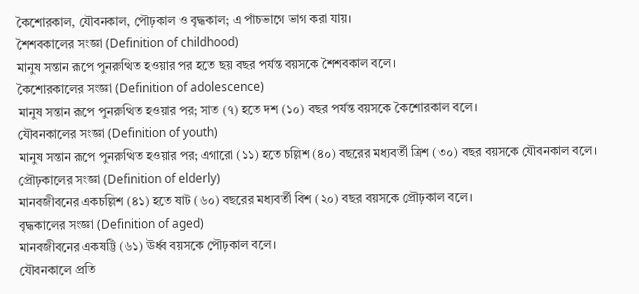কৈশোরকাল, যৌবনকাল, পৌঢ়কাল ও বৃদ্ধকাল; এ পাঁচভাগে ভাগ করা যায়।
শৈশবকালের সংজ্ঞা (Definition of childhood)
মানুষ সন্তান রূপে পুনরুত্থিত হওয়ার পর হতে ছয় বছর পর্যন্ত বয়সকে শৈশবকাল বলে।
কৈশোরকালের সংজ্ঞা (Definition of adolescence)
মানুষ সন্তান রূপে পুনরুত্থিত হওয়ার পর; সাত (৭) হতে দশ (১০) বছর পর্যন্ত বয়সকে কৈশোরকাল বলে।
যৌবনকালের সংজ্ঞা (Definition of youth)
মানুষ সন্তান রূপে পুনরুত্থিত হওয়ার পর; এগারো (১১) হতে চল্লিশ (৪০) বছরের মধ্যবর্তী ত্রিশ (৩০) বছর বয়সকে যৌবনকাল বলে।
প্রৌঢ়কালের সংজ্ঞা (Definition of elderly)
মানবজীবনের একচল্লিশ (৪১) হতে ষাট (৬০) বছরের মধ্যবর্তী বিশ (২০) বছর বয়সকে প্রৌঢ়কাল বলে।
বৃদ্ধকালের সংজ্ঞা (Definition of aged)
মানবজীবনের একষট্টি (৬১) ঊর্ধ্ব বয়সকে পৌঢ়কাল বলে।
যৌবনকালে প্রতি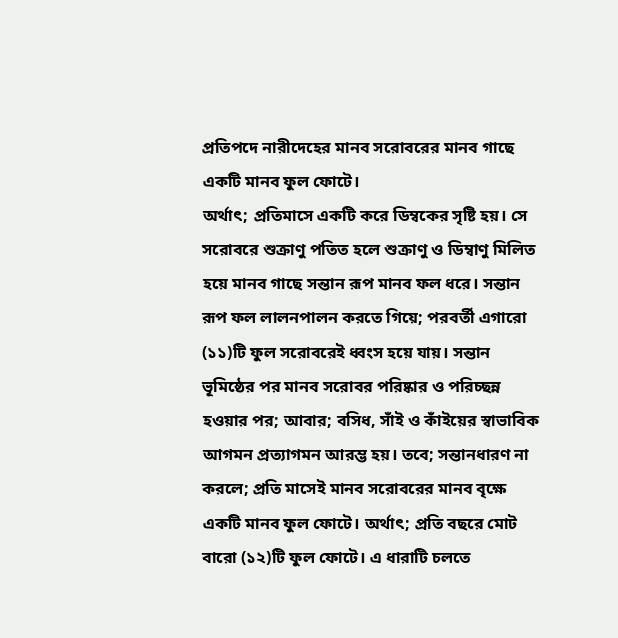প্রতিপদে নারীদেহের মানব সরোবরের মানব গাছে একটি মানব ফুল ফোটে।
অর্থাৎ; প্রতিমাসে একটি করে ডিম্বকের সৃষ্টি হয়। সে সরোবরে শুক্রাণু পতিত হলে শুক্রাণু ও ডিম্বাণু মিলিত হয়ে মানব গাছে সন্তান রূপ মানব ফল ধরে। সন্তান রূপ ফল লালনপালন করতে গিয়ে; পরবর্তী এগারো (১১)টি ফুল সরোবরেই ধ্বংস হয়ে যায়। সন্তান ভূমিষ্ঠের পর মানব সরোবর পরিষ্কার ও পরিচ্ছন্ন হওয়ার পর; আবার; বসিধ, সাঁই ও কাঁইয়ের স্বাভাবিক আগমন প্রত্যাগমন আরম্ভ হয়। তবে; সন্তানধারণ না করলে; প্রতি মাসেই মানব সরোবরের মানব বৃক্ষে একটি মানব ফুল ফোটে। অর্থাৎ; প্রতি বছরে মোট বারো (১২)টি ফুল ফোটে। এ ধারাটি চলতে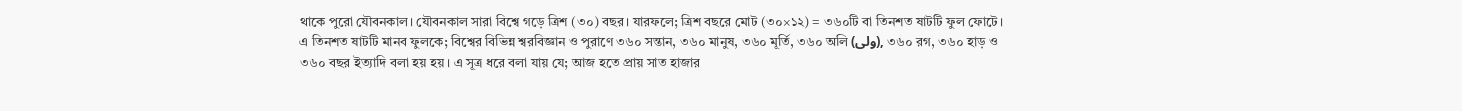থাকে পুরো যৌবনকাল। যৌবনকাল সারা বিশ্বে গড়ে ত্রিশ (৩০) বছর। যারফলে; ত্রিশ বছরে মোট (৩০×১২) = ৩৬০টি বা তিনশত ষাটটি ফুল ফোটে। এ তিনশত ষাটটি মানব ফুলকে; বিশ্বের বিভিন্ন শ্বরবিজ্ঞান ও পুরাণে ৩৬০ সন্তান, ৩৬০ মানুষ, ৩৬০ মূর্তি, ৩৬০ অলি (ولى), ৩৬০ রগ, ৩৬০ হাড় ও ৩৬০ বছর ইত্যাদি বলা হয় হয়। এ সূত্র ধরে বলা যায় যে; আজ হতে প্রায় সাত হাজার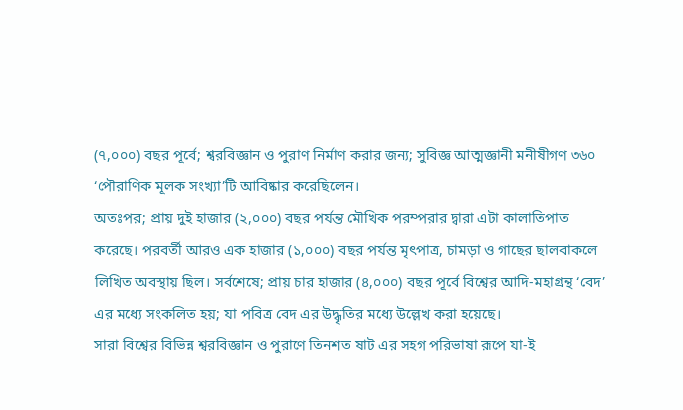(৭,০০০) বছর পূর্বে; শ্বরবিজ্ঞান ও পুরাণ নির্মাণ করার জন্য; সুবিজ্ঞ আত্মজ্ঞানী মনীষীগণ ৩৬০ ‘পৌরাণিক মূলক সংখ্যা’টি আবিষ্কার করেছিলেন।
অতঃপর; প্রায় দুই হাজার (২,০০০) বছর পর্যন্ত মৌখিক পরম্পরার দ্বারা এটা কালাতিপাত করেছে। পরবর্তী আরও এক হাজার (১,০০০) বছর পর্যন্ত মৃৎপাত্র, চামড়া ও গাছের ছালবাকলে লিখিত অবস্থায় ছিল। সর্বশেষে; প্রায় চার হাজার (৪,০০০) বছর পূর্বে বিশ্বের আদি-মহাগ্রন্থ ‘বেদ’ এর মধ্যে সংকলিত হয়; যা পবিত্র বেদ এর উদ্ধৃতির মধ্যে উল্লেখ করা হয়েছে।
সারা বিশ্বের বিভিন্ন শ্বরবিজ্ঞান ও পুরাণে তিনশত ষাট এর সহগ পরিভাষা রূপে যা-ই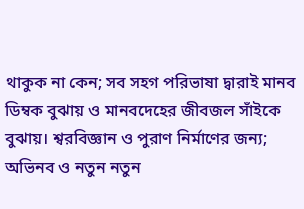থাকুক না কেন; সব সহগ পরিভাষা দ্বারাই মানব ডিম্বক বুঝায় ও মানবদেহের জীবজল সাঁইকে বুঝায়। শ্বরবিজ্ঞান ও পুরাণ নির্মাণের জন্য; অভিনব ও নতুন নতুন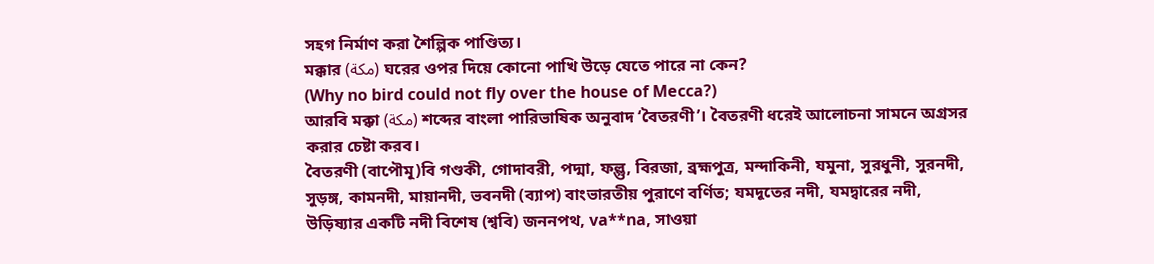সহগ নির্মাণ করা শৈল্পিক পাণ্ডিত্য।
মক্কার (مكة) ঘরের ওপর দিয়ে কোনো পাখি উড়ে যেতে পারে না কেন?
(Why no bird could not fly over the house of Mecca?)
আরবি মক্কা (مكة) শব্দের বাংলা পারিভাষিক অনুবাদ ‘বৈতরণী’। বৈতরণী ধরেই আলোচনা সামনে অগ্রসর করার চেষ্টা করব।
বৈতরণী (বাপৌমূ)বি গণ্ডকী, গোদাবরী, পদ্মা, ফল্গু, বিরজা, ব্রহ্মপুত্র, মন্দাকিনী, যমুনা, সুরধুনী, সুরনদী, সুড়ঙ্গ, কামনদী, মায়ানদী, ভবনদী (ব্যাপ) বাংভারতীয় পুরাণে বর্ণিত; যমদূতের নদী, যমদ্বারের নদী, উড়িষ্যার একটি নদী বিশেষ (শ্ববি) জননপথ, va**na, সাওয়া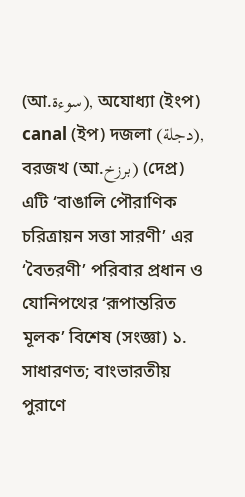(আ.سوءة), অযোধ্যা (ইংপ) canal (ইপ) দজলা (دجلة), বরজখ (আ.برزخ) (দেপ্র) এটি ‘বাঙালি পৌরাণিক চরিত্রায়ন সত্তা সারণী’ এর ‘বৈতরণী’ পরিবার প্রধান ও যোনিপথের ‘রূপান্তরিত মূলক’ বিশেষ (সংজ্ঞা) ১. সাধারণত; বাংভারতীয় পুরাণে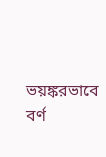ভয়ঙ্করভাবে বর্ণ